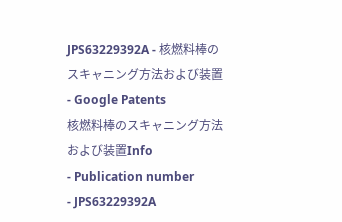JPS63229392A - 核燃料棒のスキャニング方法および装置 - Google Patents
核燃料棒のスキャニング方法および装置Info
- Publication number
- JPS63229392A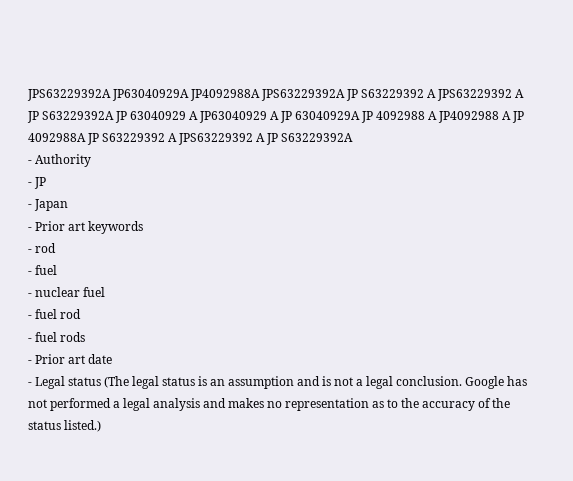JPS63229392A JP63040929A JP4092988A JPS63229392A JP S63229392 A JPS63229392 A JP S63229392A JP 63040929 A JP63040929 A JP 63040929A JP 4092988 A JP4092988 A JP 4092988A JP S63229392 A JPS63229392 A JP S63229392A
- Authority
- JP
- Japan
- Prior art keywords
- rod
- fuel
- nuclear fuel
- fuel rod
- fuel rods
- Prior art date
- Legal status (The legal status is an assumption and is not a legal conclusion. Google has not performed a legal analysis and makes no representation as to the accuracy of the status listed.)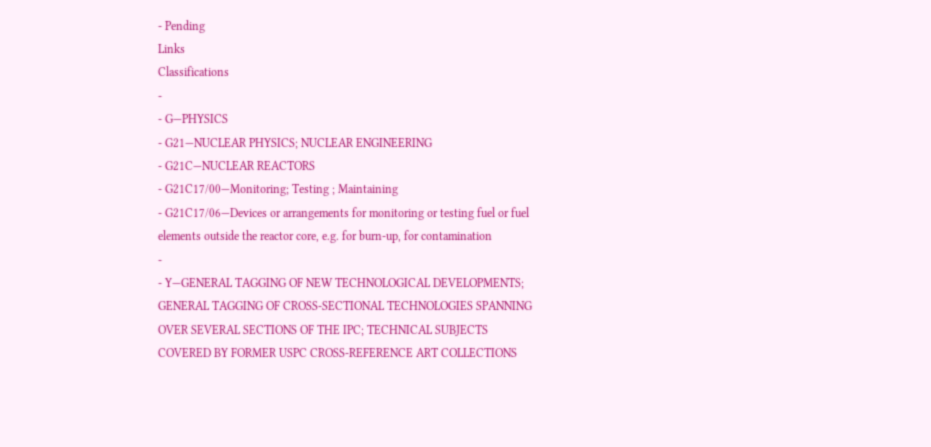- Pending
Links
Classifications
-
- G—PHYSICS
- G21—NUCLEAR PHYSICS; NUCLEAR ENGINEERING
- G21C—NUCLEAR REACTORS
- G21C17/00—Monitoring; Testing ; Maintaining
- G21C17/06—Devices or arrangements for monitoring or testing fuel or fuel elements outside the reactor core, e.g. for burn-up, for contamination
-
- Y—GENERAL TAGGING OF NEW TECHNOLOGICAL DEVELOPMENTS; GENERAL TAGGING OF CROSS-SECTIONAL TECHNOLOGIES SPANNING OVER SEVERAL SECTIONS OF THE IPC; TECHNICAL SUBJECTS COVERED BY FORMER USPC CROSS-REFERENCE ART COLLECTIONS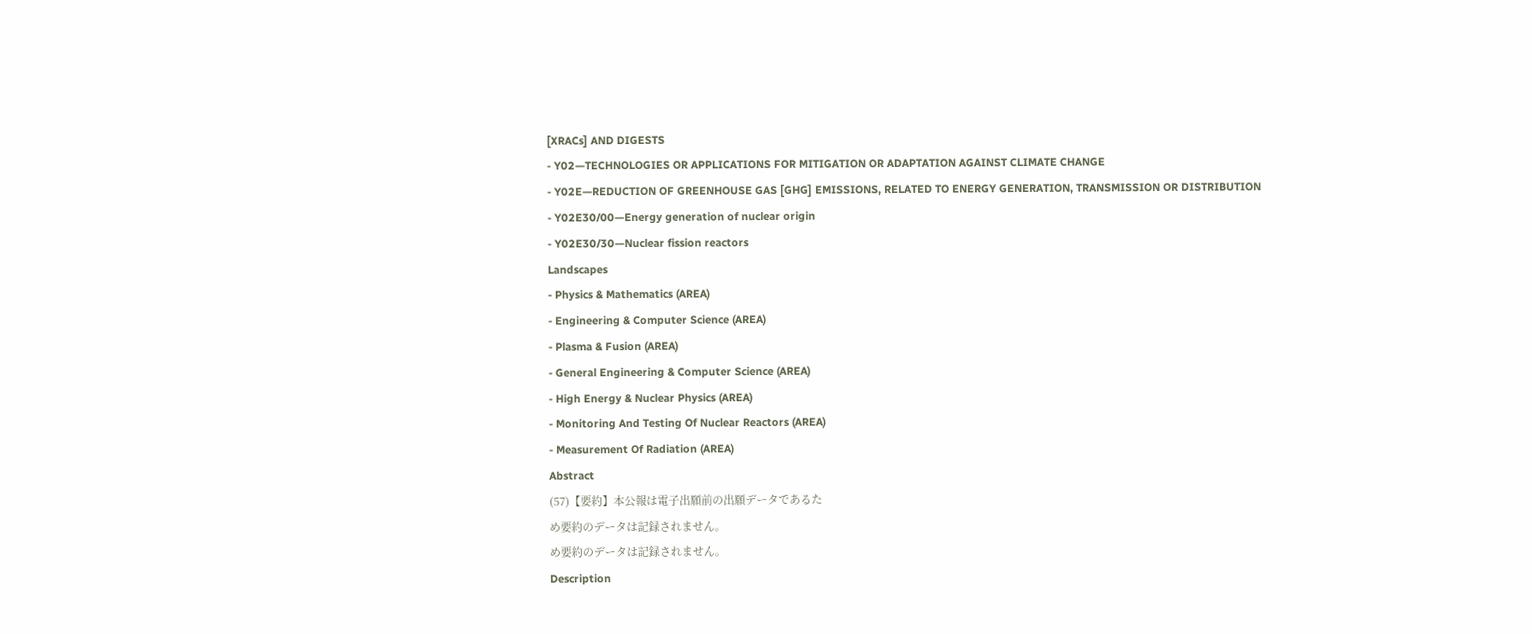[XRACs] AND DIGESTS
- Y02—TECHNOLOGIES OR APPLICATIONS FOR MITIGATION OR ADAPTATION AGAINST CLIMATE CHANGE
- Y02E—REDUCTION OF GREENHOUSE GAS [GHG] EMISSIONS, RELATED TO ENERGY GENERATION, TRANSMISSION OR DISTRIBUTION
- Y02E30/00—Energy generation of nuclear origin
- Y02E30/30—Nuclear fission reactors
Landscapes
- Physics & Mathematics (AREA)
- Engineering & Computer Science (AREA)
- Plasma & Fusion (AREA)
- General Engineering & Computer Science (AREA)
- High Energy & Nuclear Physics (AREA)
- Monitoring And Testing Of Nuclear Reactors (AREA)
- Measurement Of Radiation (AREA)
Abstract
(57)【要約】本公報は電子出願前の出願データであるた
め要約のデータは記録されません。
め要約のデータは記録されません。
Description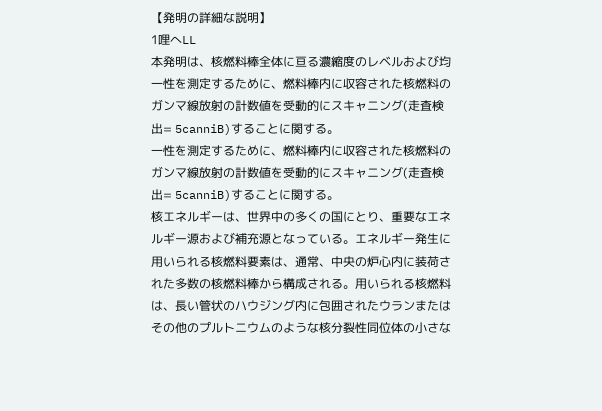【発明の詳細な説明】
1哩へLL
本発明は、核燃料棒全体に亘る濃縮度のレベルおよび均
一性を測定するために、燃料棒内に収容された核燃料の
ガンマ線放射の計数値を受動的にスキャニング(走査検
出= 5canniB)することに関する。
一性を測定するために、燃料棒内に収容された核燃料の
ガンマ線放射の計数値を受動的にスキャニング(走査検
出= 5canniB)することに関する。
核エネルギーは、世界中の多くの国にとり、重要なエネ
ルギー源および補充源となっている。エネルギー発生に
用いられる核燃料要素は、通常、中央の炉心内に装荷さ
れた多数の核燃料棒から構成される。用いられる核燃料
は、長い管状のハウジング内に包囲されたウランまたは
その他のプルトニウムのような核分裂性同位体の小さな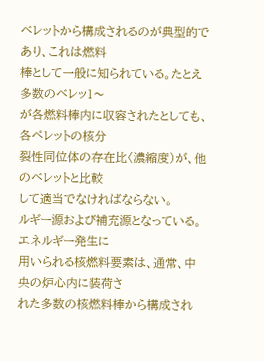ベレットから構成されるのが典型的であり、これは燃料
棒として一般に知られている。たとえ多数のベレッ1〜
が各燃料棒内に収容されたとしても、各ペレットの核分
裂性同位体の存在比〈濃縮度)が、他のベレットと比較
して適当でなければならない。
ルギー源および補充源となっている。エネルギー発生に
用いられる核燃料要素は、通常、中央の炉心内に装荷さ
れた多数の核燃料棒から構成され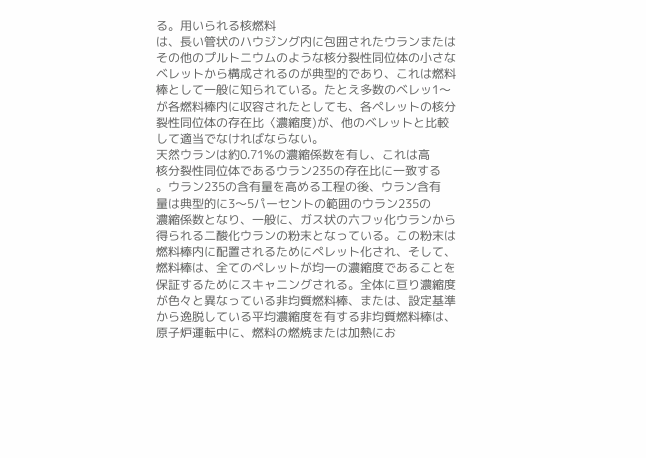る。用いられる核燃料
は、長い管状のハウジング内に包囲されたウランまたは
その他のプルトニウムのような核分裂性同位体の小さな
ベレットから構成されるのが典型的であり、これは燃料
棒として一般に知られている。たとえ多数のベレッ1〜
が各燃料棒内に収容されたとしても、各ペレットの核分
裂性同位体の存在比〈濃縮度)が、他のベレットと比較
して適当でなければならない。
天然ウランは約0.71%の濃縮係数を有し、これは高
核分裂性同位体であるウラン235の存在比に一致する
。ウラン235の含有量を高める工程の後、ウラン含有
量は典型的に3〜5パーセントの範囲のウラン235の
濃縮係数となり、一般に、ガス状の六フッ化ウランから
得られる二酸化ウランの粉末となっている。この粉末は
燃料棒内に配置されるためにペレット化され、そして、
燃料棒は、全てのペレットが均一の濃縮度であることを
保証するためにスキャニングされる。全体に亘り濃縮度
が色々と異なっている非均質燃料棒、または、設定基準
から逸脱している平均濃縮度を有する非均質燃料棒は、
原子炉運転中に、燃料の燃焼または加熱にお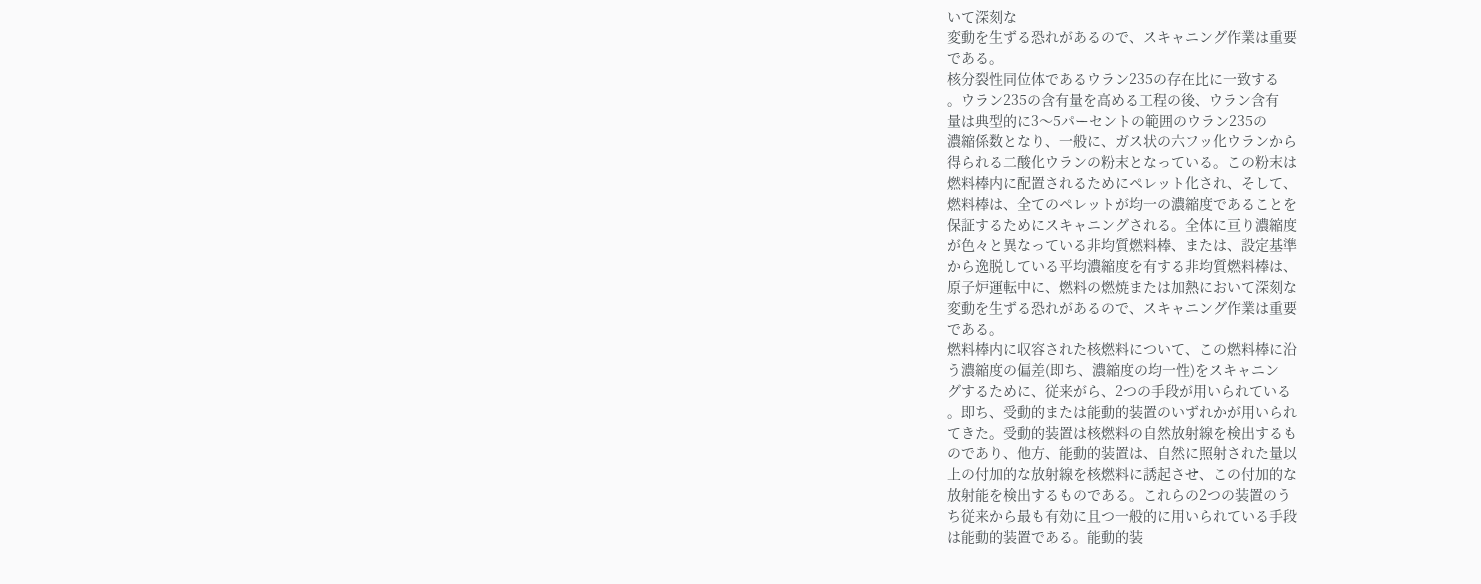いて深刻な
変動を生ずる恐れがあるので、スキャニング作業は重要
である。
核分裂性同位体であるウラン235の存在比に一致する
。ウラン235の含有量を高める工程の後、ウラン含有
量は典型的に3〜5パーセントの範囲のウラン235の
濃縮係数となり、一般に、ガス状の六フッ化ウランから
得られる二酸化ウランの粉末となっている。この粉末は
燃料棒内に配置されるためにペレット化され、そして、
燃料棒は、全てのペレットが均一の濃縮度であることを
保証するためにスキャニングされる。全体に亘り濃縮度
が色々と異なっている非均質燃料棒、または、設定基準
から逸脱している平均濃縮度を有する非均質燃料棒は、
原子炉運転中に、燃料の燃焼または加熱において深刻な
変動を生ずる恐れがあるので、スキャニング作業は重要
である。
燃料棒内に収容された核燃料について、この燃料棒に沿
う濃縮度の偏差(即ち、濃縮度の均一性)をスキャニン
グするために、従来がら、2つの手段が用いられている
。即ち、受動的または能動的装置のいずれかが用いられ
てきた。受動的装置は核燃料の自然放射線を検出するも
のであり、他方、能動的装置は、自然に照射された量以
上の付加的な放射線を核燃料に誘起させ、この付加的な
放射能を検出するものである。これらの2つの装置のう
ち従来から最も有効に且つ一般的に用いられている手段
は能動的装置である。能動的装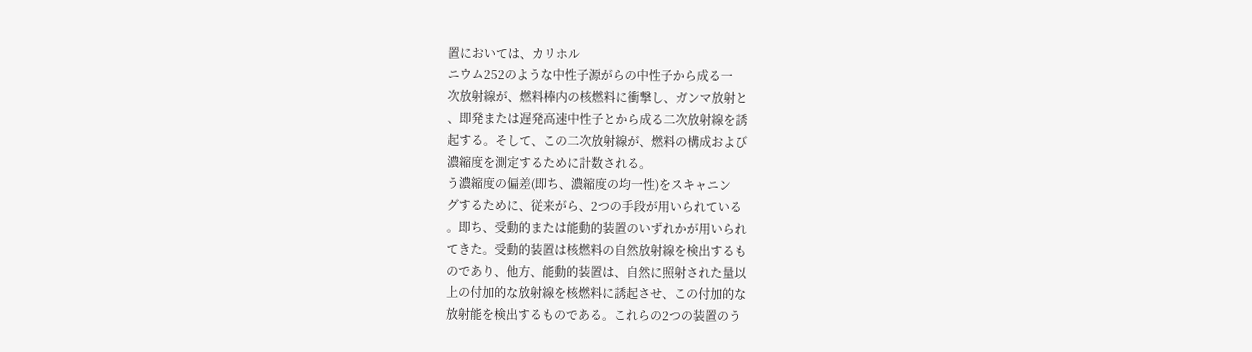置においては、カリホル
ニウム252のような中性子源がらの中性子から成る一
次放射線が、燃料棒内の核燃料に衝撃し、ガンマ放射と
、即発または遅発高速中性子とから成る二次放射線を誘
起する。そして、この二次放射線が、燃料の構成および
濃縮度を測定するために計数される。
う濃縮度の偏差(即ち、濃縮度の均一性)をスキャニン
グするために、従来がら、2つの手段が用いられている
。即ち、受動的または能動的装置のいずれかが用いられ
てきた。受動的装置は核燃料の自然放射線を検出するも
のであり、他方、能動的装置は、自然に照射された量以
上の付加的な放射線を核燃料に誘起させ、この付加的な
放射能を検出するものである。これらの2つの装置のう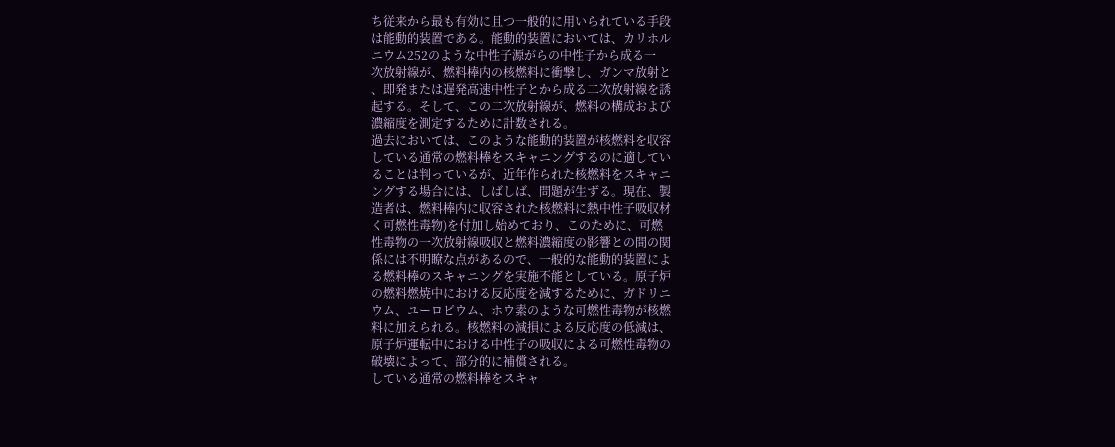ち従来から最も有効に且つ一般的に用いられている手段
は能動的装置である。能動的装置においては、カリホル
ニウム252のような中性子源がらの中性子から成る一
次放射線が、燃料棒内の核燃料に衝撃し、ガンマ放射と
、即発または遅発高速中性子とから成る二次放射線を誘
起する。そして、この二次放射線が、燃料の構成および
濃縮度を測定するために計数される。
過去においては、このような能動的装置が核燃料を収容
している通常の燃料棒をスキャニングするのに適してい
ることは判っているが、近年作られた核燃料をスキャニ
ングする場合には、しばしば、問題が生ずる。現在、製
造者は、燃料棒内に収容された核燃料に熱中性子吸収材
く可燃性毒物)を付加し始めており、このために、可燃
性毒物の一次放射線吸収と燃料濃縮度の影響との間の関
係には不明瞭な点があるので、一般的な能動的装置によ
る燃料棒のスキャニングを実施不能としている。原子炉
の燃料燃焼中における反応度を減するために、ガドリニ
ウム、ユーロピウム、ホウ素のような可燃性毒物が核燃
料に加えられる。核燃料の減損による反応度の低減は、
原子炉運転中における中性子の吸収による可燃性毒物の
破壊によって、部分的に補償される。
している通常の燃料棒をスキャ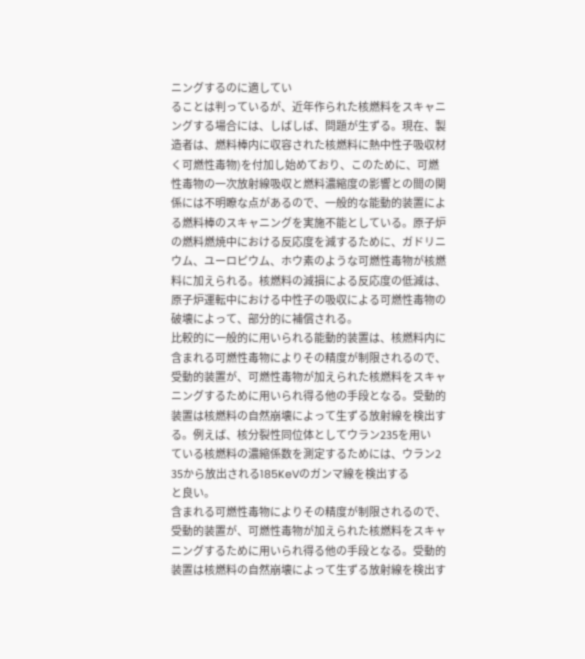ニングするのに適してい
ることは判っているが、近年作られた核燃料をスキャニ
ングする場合には、しばしば、問題が生ずる。現在、製
造者は、燃料棒内に収容された核燃料に熱中性子吸収材
く可燃性毒物)を付加し始めており、このために、可燃
性毒物の一次放射線吸収と燃料濃縮度の影響との間の関
係には不明瞭な点があるので、一般的な能動的装置によ
る燃料棒のスキャニングを実施不能としている。原子炉
の燃料燃焼中における反応度を減するために、ガドリニ
ウム、ユーロピウム、ホウ素のような可燃性毒物が核燃
料に加えられる。核燃料の減損による反応度の低減は、
原子炉運転中における中性子の吸収による可燃性毒物の
破壊によって、部分的に補償される。
比較的に一般的に用いられる能動的装置は、核燃料内に
含まれる可燃性毒物によりその精度が制限されるので、
受動的装置が、可燃性毒物が加えられた核燃料をスキャ
ニングするために用いられ得る他の手段となる。受動的
装置は核燃料の自然崩壊によって生ずる放射線を検出す
る。例えば、核分裂性同位体としてウラン235を用い
ている核燃料の濃縮係数を測定するためには、ウラン2
35から放出される185KeVのガンマ線を検出する
と良い。
含まれる可燃性毒物によりその精度が制限されるので、
受動的装置が、可燃性毒物が加えられた核燃料をスキャ
ニングするために用いられ得る他の手段となる。受動的
装置は核燃料の自然崩壊によって生ずる放射線を検出す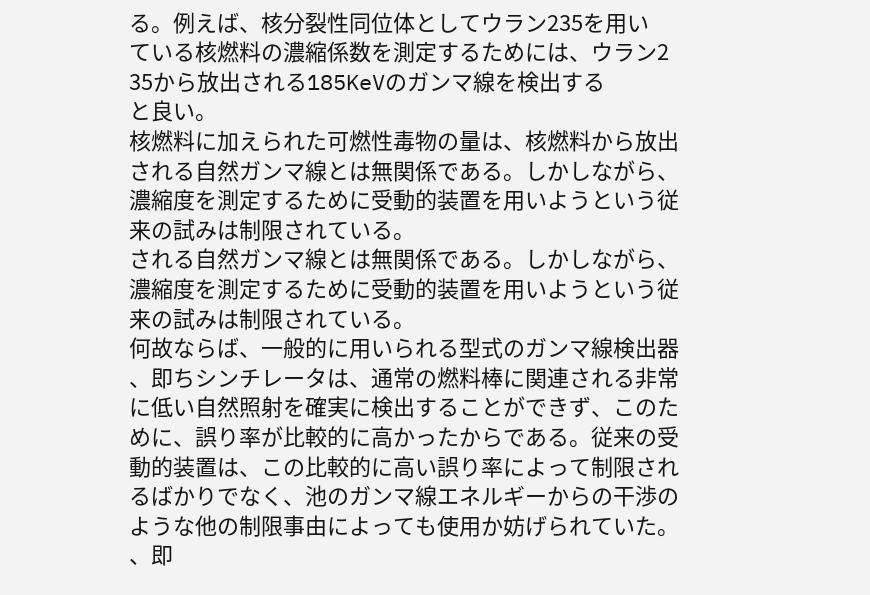る。例えば、核分裂性同位体としてウラン235を用い
ている核燃料の濃縮係数を測定するためには、ウラン2
35から放出される185KeVのガンマ線を検出する
と良い。
核燃料に加えられた可燃性毒物の量は、核燃料から放出
される自然ガンマ線とは無関係である。しかしながら、
濃縮度を測定するために受動的装置を用いようという従
来の試みは制限されている。
される自然ガンマ線とは無関係である。しかしながら、
濃縮度を測定するために受動的装置を用いようという従
来の試みは制限されている。
何故ならば、一般的に用いられる型式のガンマ線検出器
、即ちシンチレータは、通常の燃料棒に関連される非常
に低い自然照射を確実に検出することができず、このた
めに、誤り率が比較的に高かったからである。従来の受
動的装置は、この比較的に高い誤り率によって制限され
るばかりでなく、池のガンマ線エネルギーからの干渉の
ような他の制限事由によっても使用か妨げられていた。
、即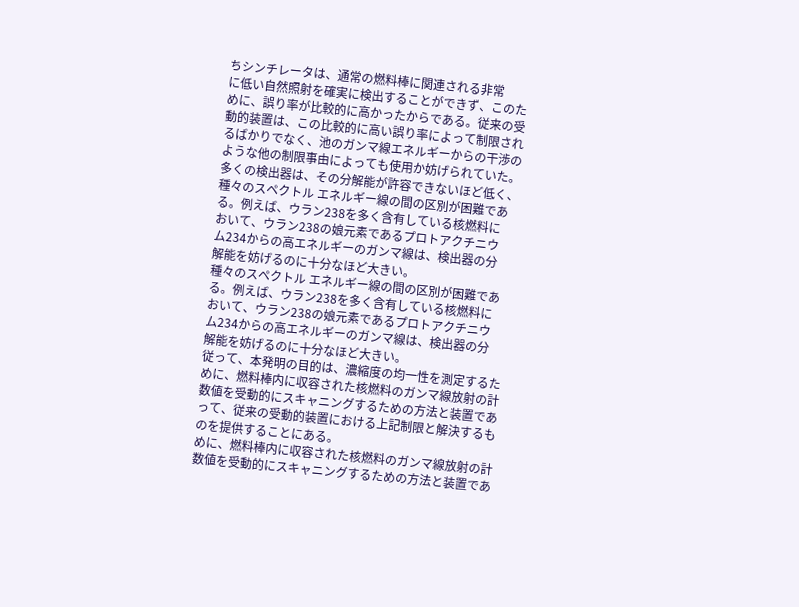ちシンチレータは、通常の燃料棒に関連される非常
に低い自然照射を確実に検出することができず、このた
めに、誤り率が比較的に高かったからである。従来の受
動的装置は、この比較的に高い誤り率によって制限され
るばかりでなく、池のガンマ線エネルギーからの干渉の
ような他の制限事由によっても使用か妨げられていた。
多くの検出器は、その分解能が許容できないほど低く、
種々のスペクトル エネルギー線の間の区別が困難であ
る。例えば、ウラン238を多く含有している核燃料に
おいて、ウラン238の娘元素であるプロトアクチニウ
ム234からの高エネルギーのガンマ線は、検出器の分
解能を妨げるのに十分なほど大きい。
種々のスペクトル エネルギー線の間の区別が困難であ
る。例えば、ウラン238を多く含有している核燃料に
おいて、ウラン238の娘元素であるプロトアクチニウ
ム234からの高エネルギーのガンマ線は、検出器の分
解能を妨げるのに十分なほど大きい。
従って、本発明の目的は、濃縮度の均一性を測定するた
めに、燃料棒内に収容された核燃料のガンマ線放射の計
数値を受動的にスキャニングするための方法と装置であ
って、従来の受動的装置における上記制限と解決するも
のを提供することにある。
めに、燃料棒内に収容された核燃料のガンマ線放射の計
数値を受動的にスキャニングするための方法と装置であ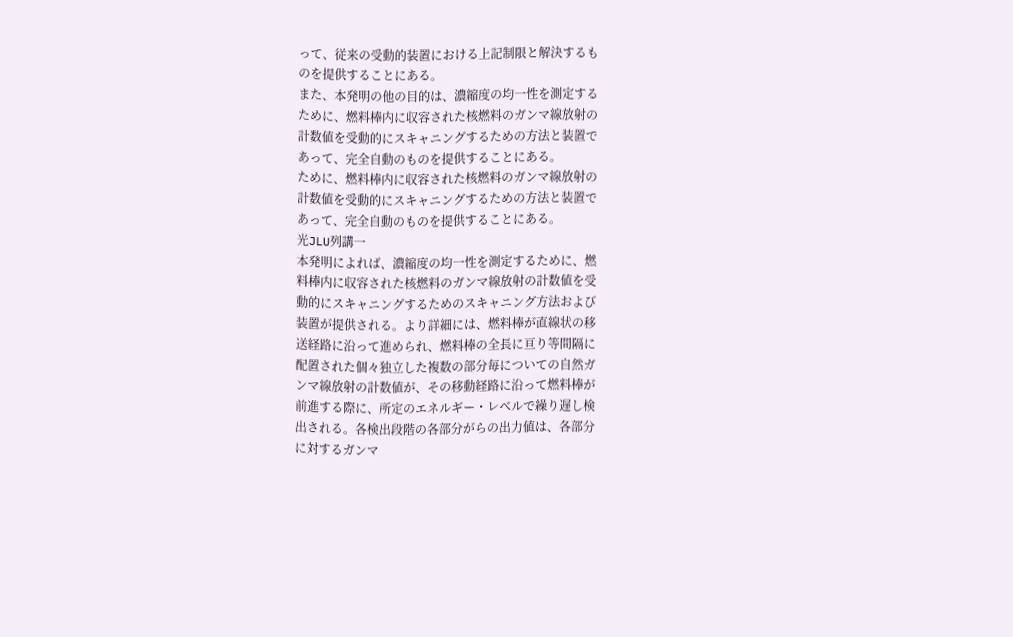って、従来の受動的装置における上記制限と解決するも
のを提供することにある。
また、本発明の他の目的は、濃縮度の均一性を測定する
ために、燃料棒内に収容された核燃料のガンマ線放射の
計数値を受動的にスキャニングするための方法と装置で
あって、完全自動のものを提供することにある。
ために、燃料棒内に収容された核燃料のガンマ線放射の
計数値を受動的にスキャニングするための方法と装置で
あって、完全自動のものを提供することにある。
光JLU列講一
本発明によれば、濃縮度の均一性を測定するために、燃
料棒内に収容された核燃料のガンマ線放射の計数値を受
動的にスキャニングするためのスキャニング方法および
装置が提供される。より詳細には、燃料棒が直線状の移
送経路に沿って進められ、燃料棒の全長に亘り等間隔に
配置された個々独立した複数の部分毎についての自然ガ
ンマ線放射の計数値が、その移動経路に沿って燃料棒が
前進する際に、所定のエネルギー・レベルで繰り遅し検
出される。各検出段階の各部分がらの出力値は、各部分
に対するガンマ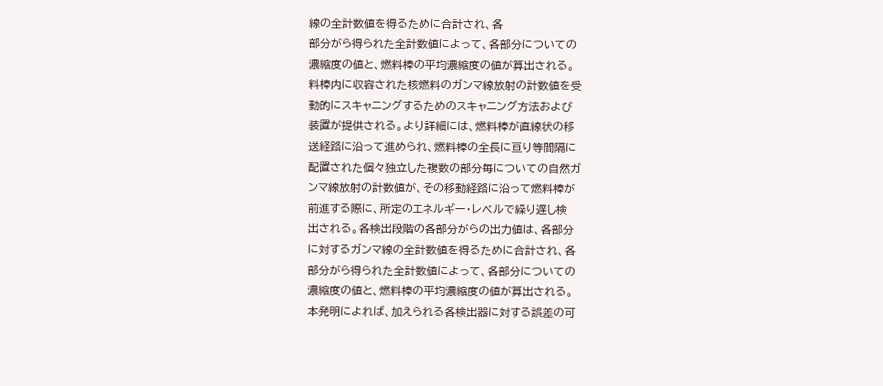線の全計数値を得るために合計され、各
部分がら得られた全計数値によって、各部分についての
濃縮度の値と、燃料棒の平均濃縮度の値が算出される。
料棒内に収容された核燃料のガンマ線放射の計数値を受
動的にスキャニングするためのスキャニング方法および
装置が提供される。より詳細には、燃料棒が直線状の移
送経路に沿って進められ、燃料棒の全長に亘り等間隔に
配置された個々独立した複数の部分毎についての自然ガ
ンマ線放射の計数値が、その移動経路に沿って燃料棒が
前進する際に、所定のエネルギー・レベルで繰り遅し検
出される。各検出段階の各部分がらの出力値は、各部分
に対するガンマ線の全計数値を得るために合計され、各
部分がら得られた全計数値によって、各部分についての
濃縮度の値と、燃料棒の平均濃縮度の値が算出される。
本発明によれば、加えられる各検出器に対する誤差の可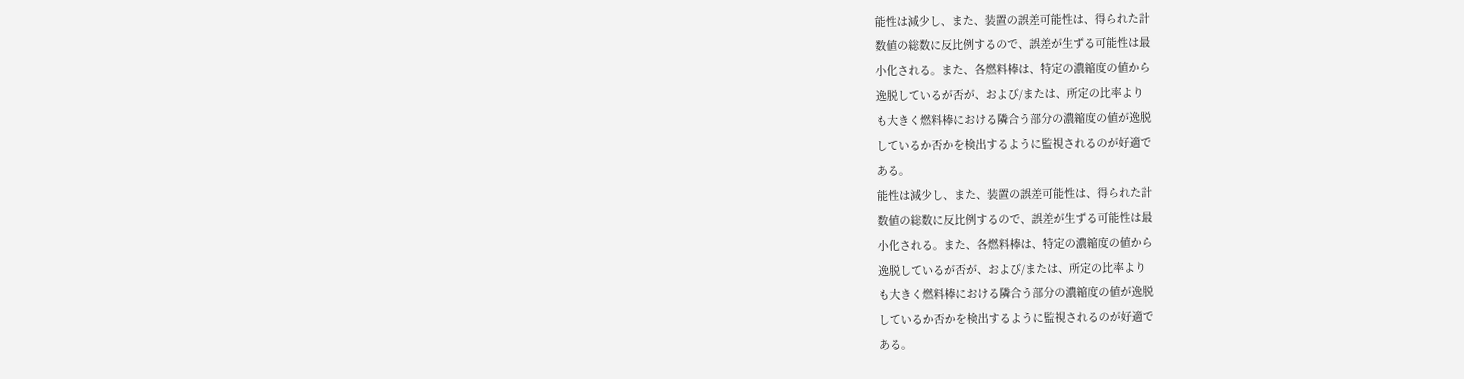能性は減少し、また、装置の誤差可能性は、得られた計
数値の総数に反比例するので、誤差が生ずる可能性は最
小化される。また、各燃料棒は、特定の濃縮度の値から
逸脱しているが否が、および/または、所定の比率より
も大きく燃料棒における隣合う部分の濃縮度の値が逸脱
しているか否かを検出するように監視されるのが好適で
ある。
能性は減少し、また、装置の誤差可能性は、得られた計
数値の総数に反比例するので、誤差が生ずる可能性は最
小化される。また、各燃料棒は、特定の濃縮度の値から
逸脱しているが否が、および/または、所定の比率より
も大きく燃料棒における隣合う部分の濃縮度の値が逸脱
しているか否かを検出するように監視されるのが好適で
ある。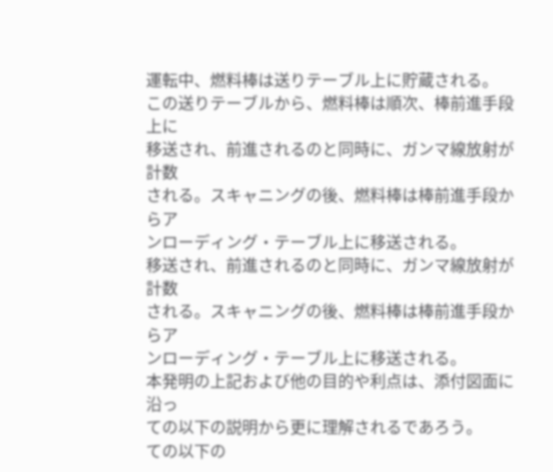運転中、燃料棒は送りテーブル上に貯蔵される。
この送りテーブルから、燃料棒は順次、棒前進手段上に
移送され、前進されるのと同時に、ガンマ線放射が計数
される。スキャニングの後、燃料棒は棒前進手段からア
ンローディング・テーブル上に移送される。
移送され、前進されるのと同時に、ガンマ線放射が計数
される。スキャニングの後、燃料棒は棒前進手段からア
ンローディング・テーブル上に移送される。
本発明の上記および他の目的や利点は、添付図面に沿っ
ての以下の説明から更に理解されるであろう。
ての以下の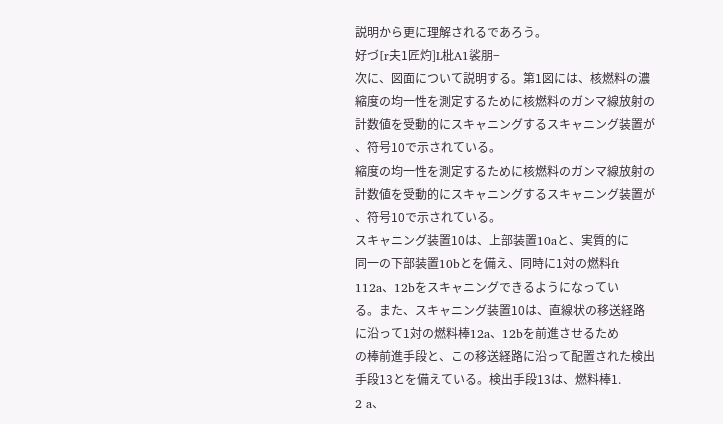説明から更に理解されるであろう。
好づ[r夫1匠灼]L枇A1裟朋−
次に、図面について説明する。第1図には、核燃料の濃
縮度の均一性を測定するために核燃料のガンマ線放射の
計数値を受動的にスキャニングするスキャニング装置が
、符号10で示されている。
縮度の均一性を測定するために核燃料のガンマ線放射の
計数値を受動的にスキャニングするスキャニング装置が
、符号10で示されている。
スキャニング装置10は、上部装置10aと、実質的に
同一の下部装置10bとを備え、同時に1対の燃料ft
112a、12bをスキャニングできるようになってい
る。また、スキャニング装置10は、直線状の移送経路
に沿って1対の燃料棒12a、12bを前進させるため
の棒前進手段と、この移送経路に沿って配置された検出
手段13とを備えている。検出手段13は、燃料棒1.
2 a、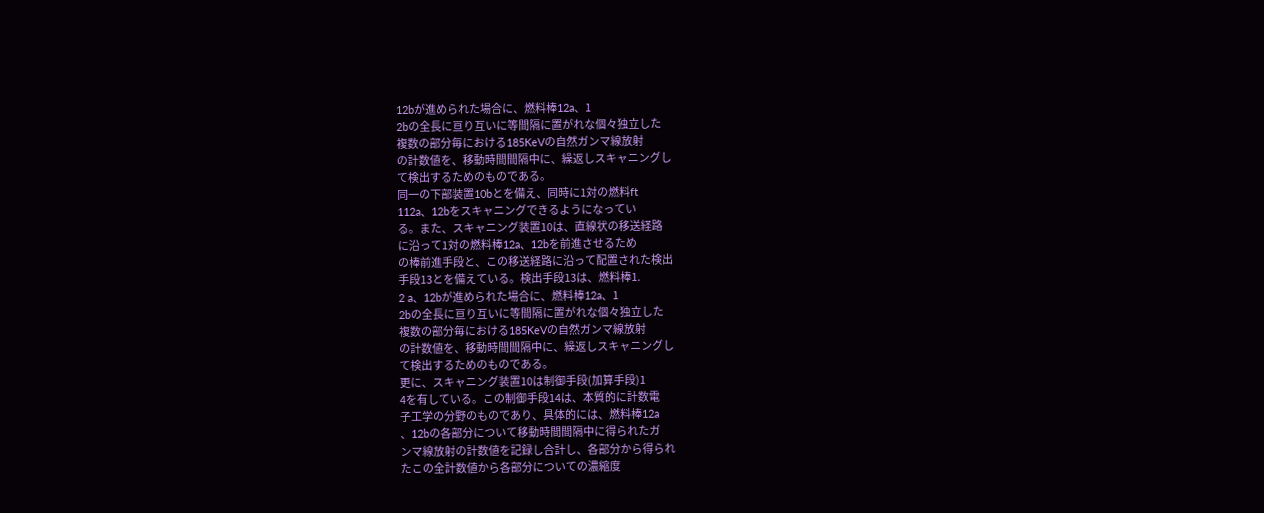12bが進められた場合に、燃料棒12a、1
2bの全長に亘り互いに等間隔に置がれな個々独立した
複数の部分毎における185KeVの自然ガンマ線放射
の計数値を、移動時間間隔中に、繰返しスキャニングし
て検出するためのものである。
同一の下部装置10bとを備え、同時に1対の燃料ft
112a、12bをスキャニングできるようになってい
る。また、スキャニング装置10は、直線状の移送経路
に沿って1対の燃料棒12a、12bを前進させるため
の棒前進手段と、この移送経路に沿って配置された検出
手段13とを備えている。検出手段13は、燃料棒1.
2 a、12bが進められた場合に、燃料棒12a、1
2bの全長に亘り互いに等間隔に置がれな個々独立した
複数の部分毎における185KeVの自然ガンマ線放射
の計数値を、移動時間間隔中に、繰返しスキャニングし
て検出するためのものである。
更に、スキャニング装置10は制御手段(加算手段)1
4を有している。この制御手段14は、本質的に計数電
子工学の分野のものであり、具体的には、燃料棒12a
、12bの各部分について移動時間間隔中に得られたガ
ンマ線放射の計数値を記録し合計し、各部分から得られ
たこの全計数値から各部分についての濃縮度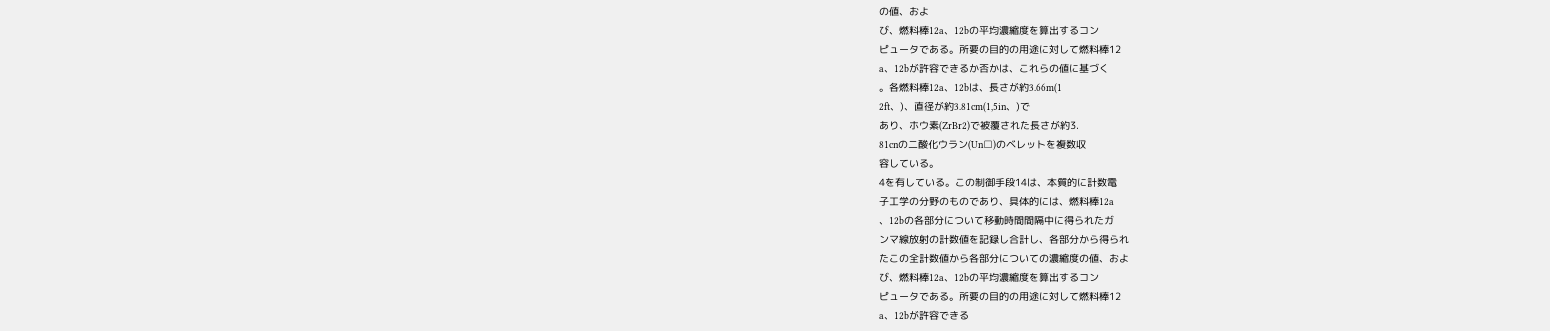の値、およ
び、燃料棒12a、12bの平均濃縮度を算出するコン
ピュータである。所要の目的の用途に対して燃料棒12
a、12bが許容できるか否かは、これらの値に基づく
。各燃料棒12a、12bは、長さが約3.66m(1
2ft、)、直径が約3.81cm(1,5in、)で
あり、ホウ素(ZrBr2)で被覆された長さが約3.
81cnの二酸化ウラン(Un□)のベレットを複数収
容している。
4を有している。この制御手段14は、本質的に計数電
子工学の分野のものであり、具体的には、燃料棒12a
、12bの各部分について移動時間間隔中に得られたガ
ンマ線放射の計数値を記録し合計し、各部分から得られ
たこの全計数値から各部分についての濃縮度の値、およ
び、燃料棒12a、12bの平均濃縮度を算出するコン
ピュータである。所要の目的の用途に対して燃料棒12
a、12bが許容できる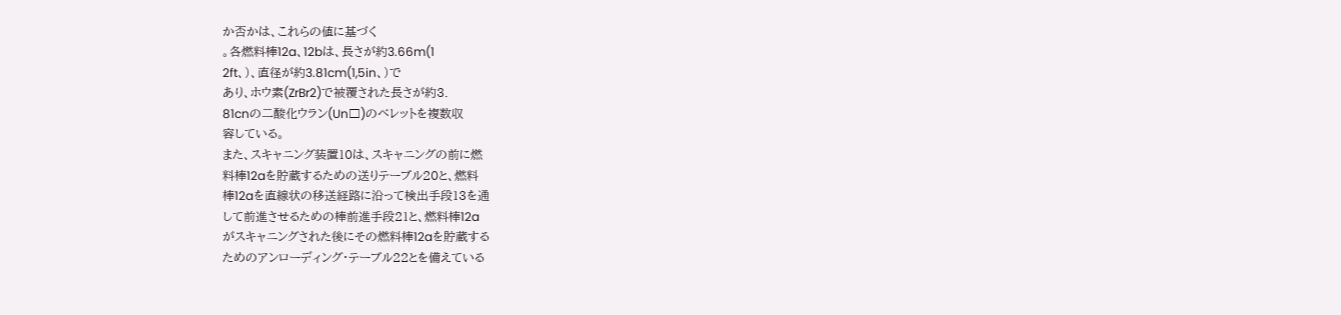か否かは、これらの値に基づく
。各燃料棒12a、12bは、長さが約3.66m(1
2ft、)、直径が約3.81cm(1,5in、)で
あり、ホウ素(ZrBr2)で被覆された長さが約3.
81cnの二酸化ウラン(Un□)のベレットを複数収
容している。
また、スキャニング装置10は、スキャニングの前に燃
料棒12aを貯蔵するための送りテーブル20と、燃料
棒12aを直線状の移送経路に沿って検出手段13を通
して前進させるための棒前進手段21と、燃料棒12a
がスキャニングされた後にその燃料棒12aを貯蔵する
ためのアンローディング・テーブル22とを備えている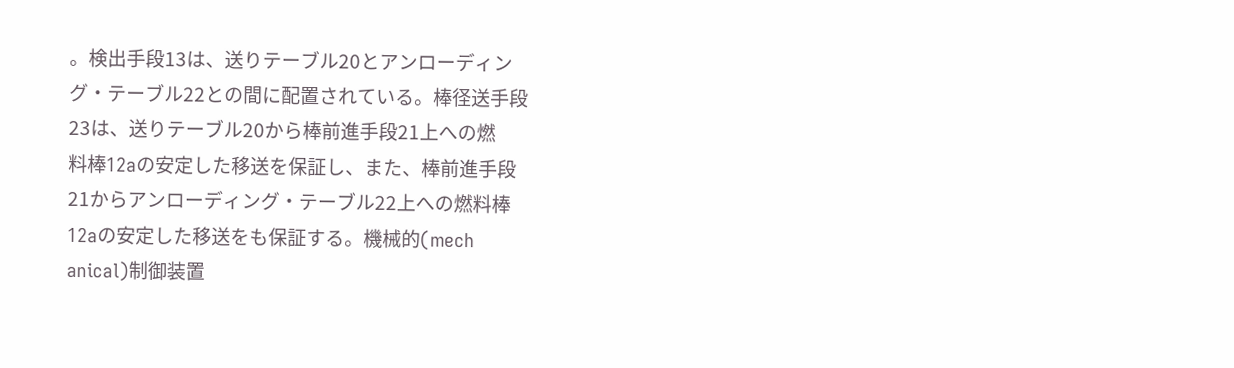。検出手段13は、送りテーブル20とアンローディン
グ・テーブル22との間に配置されている。棒径送手段
23は、送りテーブル20から棒前進手段21上への燃
料棒12aの安定した移送を保証し、また、棒前進手段
21からアンローディング・テーブル22上への燃料棒
12aの安定した移送をも保証する。機械的(mech
anical)制御装置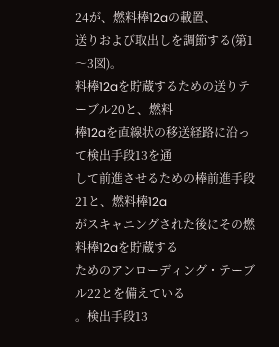24が、燃料棒12aの載置、
送りおよび取出しを調節する(第1〜3図)。
料棒12aを貯蔵するための送りテーブル20と、燃料
棒12aを直線状の移送経路に沿って検出手段13を通
して前進させるための棒前進手段21と、燃料棒12a
がスキャニングされた後にその燃料棒12aを貯蔵する
ためのアンローディング・テーブル22とを備えている
。検出手段13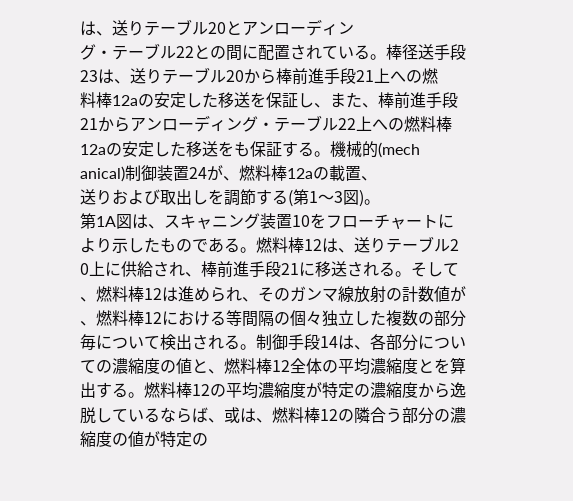は、送りテーブル20とアンローディン
グ・テーブル22との間に配置されている。棒径送手段
23は、送りテーブル20から棒前進手段21上への燃
料棒12aの安定した移送を保証し、また、棒前進手段
21からアンローディング・テーブル22上への燃料棒
12aの安定した移送をも保証する。機械的(mech
anical)制御装置24が、燃料棒12aの載置、
送りおよび取出しを調節する(第1〜3図)。
第1A図は、スキャニング装置10をフローチャートに
より示したものである。燃料棒12は、送りテーブル2
0上に供給され、棒前進手段21に移送される。そして
、燃料棒12は進められ、そのガンマ線放射の計数値が
、燃料棒12における等間隔の個々独立した複数の部分
毎について検出される。制御手段14は、各部分につい
ての濃縮度の値と、燃料棒12全体の平均濃縮度とを算
出する。燃料棒12の平均濃縮度が特定の濃縮度から逸
脱しているならば、或は、燃料棒12の隣合う部分の濃
縮度の値が特定の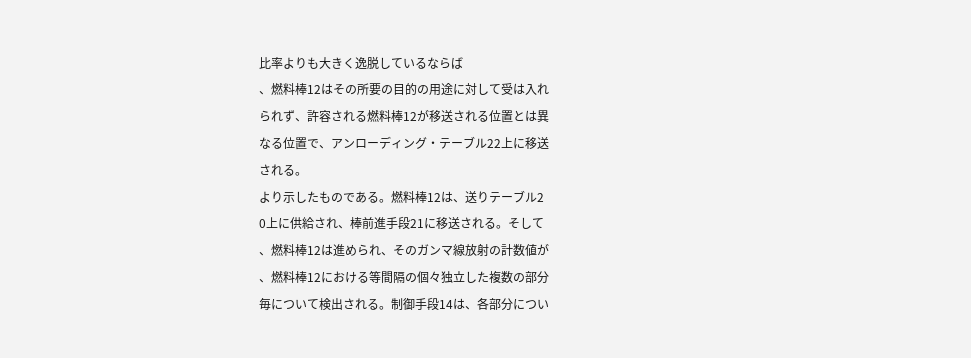比率よりも大きく逸脱しているならば
、燃料棒12はその所要の目的の用途に対して受は入れ
られず、許容される燃料棒12が移送される位置とは異
なる位置で、アンローディング・テーブル22上に移送
される。
より示したものである。燃料棒12は、送りテーブル2
0上に供給され、棒前進手段21に移送される。そして
、燃料棒12は進められ、そのガンマ線放射の計数値が
、燃料棒12における等間隔の個々独立した複数の部分
毎について検出される。制御手段14は、各部分につい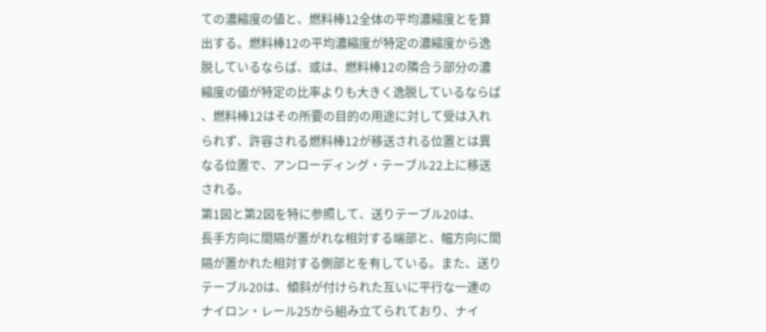ての濃縮度の値と、燃料棒12全体の平均濃縮度とを算
出する。燃料棒12の平均濃縮度が特定の濃縮度から逸
脱しているならば、或は、燃料棒12の隣合う部分の濃
縮度の値が特定の比率よりも大きく逸脱しているならば
、燃料棒12はその所要の目的の用途に対して受は入れ
られず、許容される燃料棒12が移送される位置とは異
なる位置で、アンローディング・テーブル22上に移送
される。
第1図と第2図を特に参照して、送りテーブル20は、
長手方向に間隔が置がれな相対する端部と、幅方向に間
隔が置かれた相対する側部とを有している。また、送り
テーブル20は、傾斜が付けられた互いに平行な一連の
ナイロン・レール25から組み立てられており、ナイ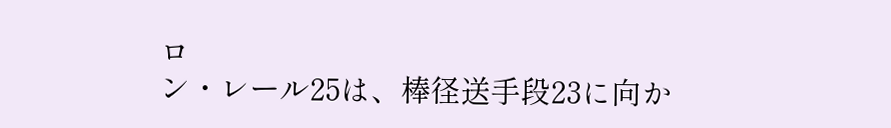ロ
ン・レール25は、棒径送手段23に向か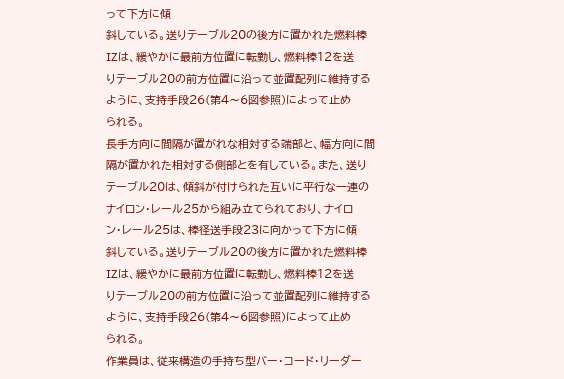って下方に傾
斜している。送りテーブル20の後方に置かれた燃料棒
IZは、緩やかに最前方位置に転勤し、燃料棒12を送
りテーブル20の前方位置に沿って並置配列に維持する
ように、支持手段26(第4〜6図参照)によって止め
られる。
長手方向に間隔が置がれな相対する端部と、幅方向に間
隔が置かれた相対する側部とを有している。また、送り
テーブル20は、傾斜が付けられた互いに平行な一連の
ナイロン・レール25から組み立てられており、ナイロ
ン・レール25は、棒径送手段23に向かって下方に傾
斜している。送りテーブル20の後方に置かれた燃料棒
IZは、緩やかに最前方位置に転勤し、燃料棒12を送
りテーブル20の前方位置に沿って並置配列に維持する
ように、支持手段26(第4〜6図参照)によって止め
られる。
作業員は、従来構造の手持ち型バー・コード・リーダー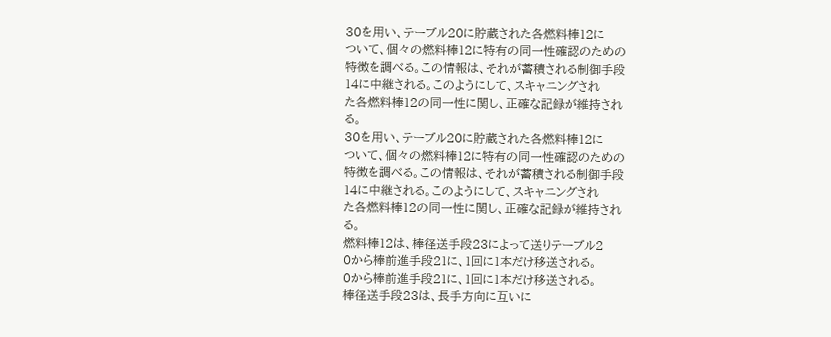30を用い、テーブル20に貯蔵された各燃料棒12に
ついて、個々の燃料棒12に特有の同一性確認のための
特徴を調べる。この情報は、それが蓄積される制御手段
14に中継される。このようにして、スキャニングされ
た各燃料棒12の同一性に関し、正確な記録が維持され
る。
30を用い、テーブル20に貯蔵された各燃料棒12に
ついて、個々の燃料棒12に特有の同一性確認のための
特徴を調べる。この情報は、それが蓄積される制御手段
14に中継される。このようにして、スキャニングされ
た各燃料棒12の同一性に関し、正確な記録が維持され
る。
燃料棒12は、棒径送手段23によって送りテーブル2
0から棒前進手段21に、1回に1本だけ移送される。
0から棒前進手段21に、1回に1本だけ移送される。
棒径送手段23は、長手方向に互いに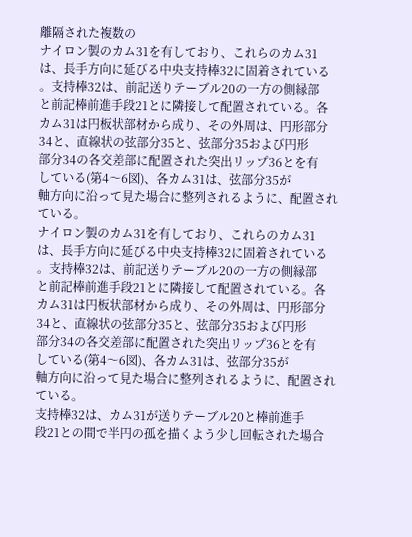離隔された複数の
ナイロン製のカム31を有しており、これらのカム31
は、長手方向に延びる中央支持棒32に固着されている
。支持棒32は、前記送りテーブル20の一方の側縁部
と前記棒前進手段21とに隣接して配置されている。各
カム31は円板状部材から成り、その外周は、円形部分
34と、直線状の弦部分35と、弦部分35および円形
部分34の各交差部に配置された突出リップ36とを有
している(第4〜6図)、各カム31は、弦部分35が
軸方向に沿って見た場合に整列されるように、配置され
ている。
ナイロン製のカム31を有しており、これらのカム31
は、長手方向に延びる中央支持棒32に固着されている
。支持棒32は、前記送りテーブル20の一方の側縁部
と前記棒前進手段21とに隣接して配置されている。各
カム31は円板状部材から成り、その外周は、円形部分
34と、直線状の弦部分35と、弦部分35および円形
部分34の各交差部に配置された突出リップ36とを有
している(第4〜6図)、各カム31は、弦部分35が
軸方向に沿って見た場合に整列されるように、配置され
ている。
支持棒32は、カム31が送りテーブル20と棒前進手
段21との間で半円の孤を描くよう少し回転された場合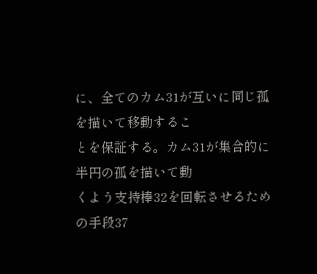に、全てのカム31が互いに同じ孤を描いて移動するこ
とを保証する。カム31が集合的に半円の孤を描いて動
くよう支持棒32を回転させるための手段37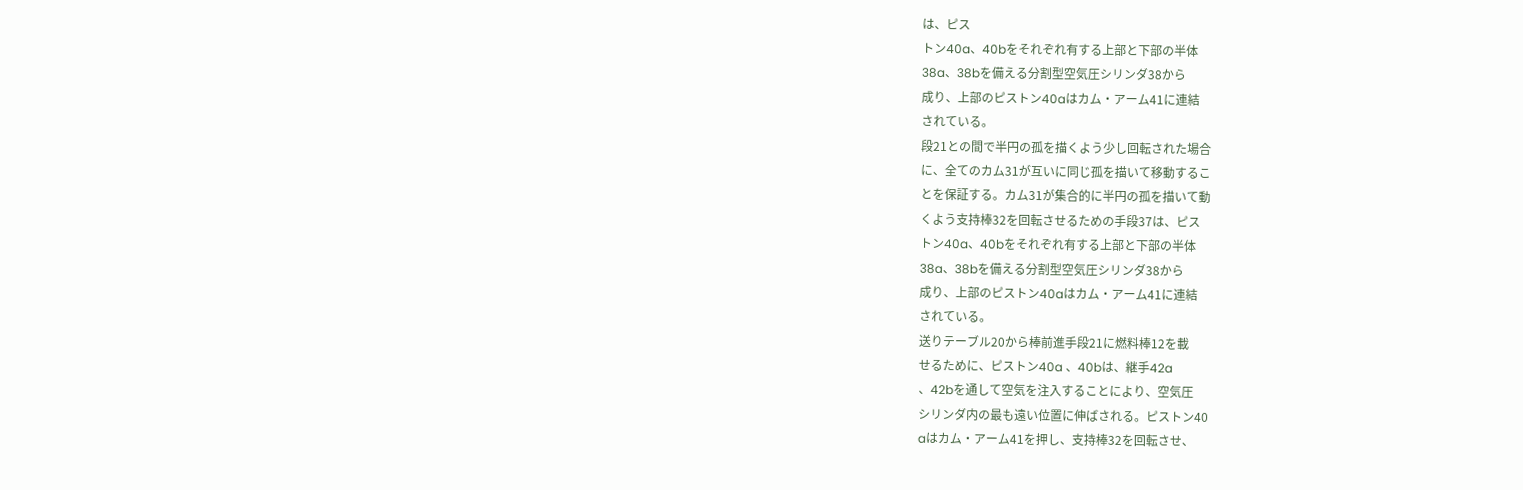は、ピス
トン40a、40bをそれぞれ有する上部と下部の半体
38a、38bを備える分割型空気圧シリンダ38から
成り、上部のピストン40aはカム・アーム41に連結
されている。
段21との間で半円の孤を描くよう少し回転された場合
に、全てのカム31が互いに同じ孤を描いて移動するこ
とを保証する。カム31が集合的に半円の孤を描いて動
くよう支持棒32を回転させるための手段37は、ピス
トン40a、40bをそれぞれ有する上部と下部の半体
38a、38bを備える分割型空気圧シリンダ38から
成り、上部のピストン40aはカム・アーム41に連結
されている。
送りテーブル20から棒前進手段21に燃料棒12を載
せるために、ピストン40a 、40bは、継手42a
、42bを通して空気を注入することにより、空気圧
シリンダ内の最も遠い位置に伸ばされる。ピストン40
aはカム・アーム41を押し、支持棒32を回転させ、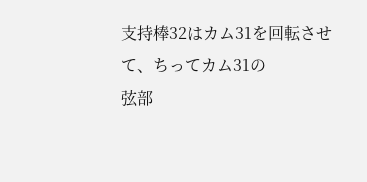支持棒32はカム31を回転させて、ちってカム31の
弦部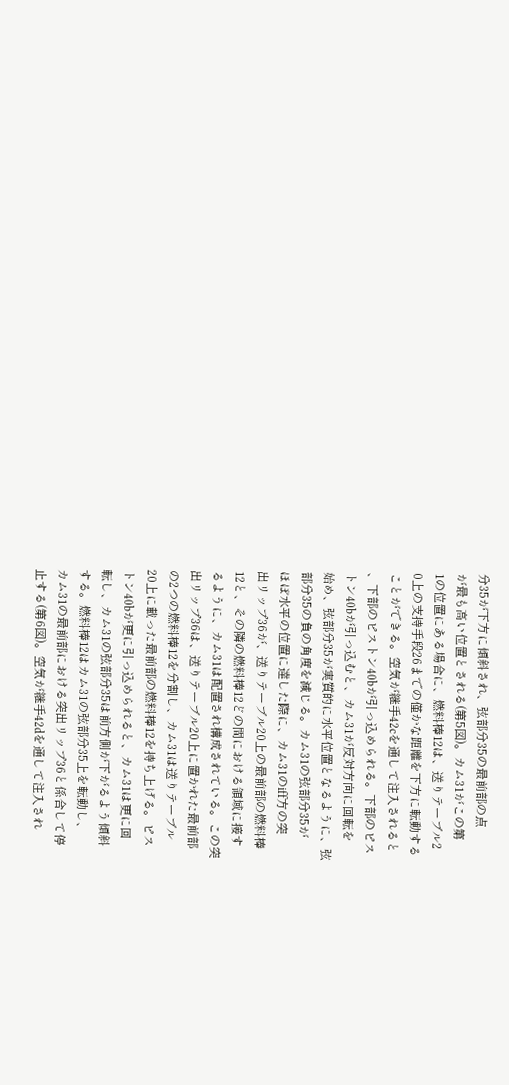分35が下方に傾斜され、弦部分35の最前部の点
が最も高い位置とされる(第5図)。カム31がこの第
1の位置にある場合に、燃料棒12は、送りテーブル2
0上の支持手段26までの僅かな距離を下方に転動する
ことができる。空気が継手42cを通して注入されると
、下部のピストン40bが引っ込められる。下部のピス
トン40bが引っ込むと、カム31が反対方向に回転を
始め、弦部分35が実質的に水平位置となるように、弦
部分35の負の角度を減じる。カム31の弦部分35が
ほぼ水平の位置に達した際に、カム31のiff方の突
出リップ36が、送りテーブル20上の最前部の燃料棒
12と、その隣の燃料棒12どの間における領域に接す
るように、カム31は配置され構成されている。この突
出リップ36は、送りテーブル20上に置かれた最前部
の2つの燃料棒12を分割し、カム31は送りテーブル
20上に載った最前部の燃料棒12を持ち上げる。ピス
トン40bが更に引っ込められると、カム31は更に回
転し、カム31の弦部分35は前方側が下がるよう傾斜
する。燃料棒12はカム31の弦部分35上を転動し、
カム31の最前部における突出リップ36と係合して停
止する(第6図)。空気が継手42dを通して注入され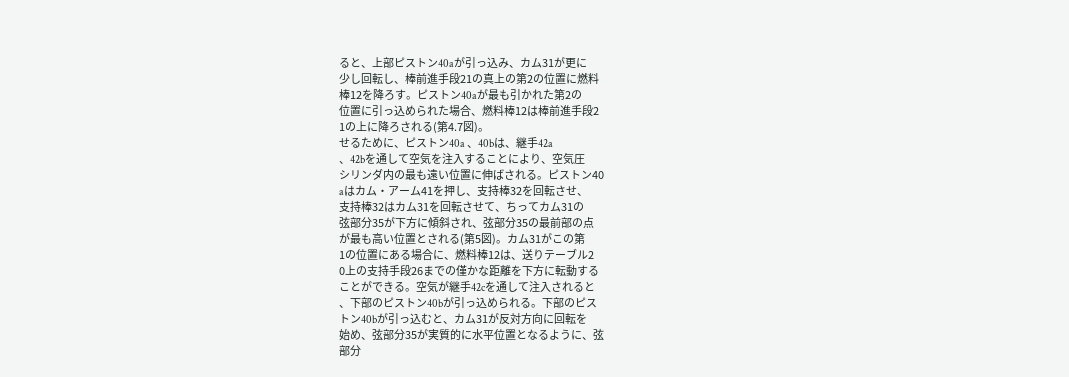ると、上部ピストン40aが引っ込み、カム31が更に
少し回転し、棒前進手段21の真上の第2の位置に燃料
棒12を降ろす。ピストン40aが最も引かれた第2の
位置に引っ込められた場合、燃料棒12は棒前進手段2
1の上に降ろされる(第4.7図)。
せるために、ピストン40a 、40bは、継手42a
、42bを通して空気を注入することにより、空気圧
シリンダ内の最も遠い位置に伸ばされる。ピストン40
aはカム・アーム41を押し、支持棒32を回転させ、
支持棒32はカム31を回転させて、ちってカム31の
弦部分35が下方に傾斜され、弦部分35の最前部の点
が最も高い位置とされる(第5図)。カム31がこの第
1の位置にある場合に、燃料棒12は、送りテーブル2
0上の支持手段26までの僅かな距離を下方に転動する
ことができる。空気が継手42cを通して注入されると
、下部のピストン40bが引っ込められる。下部のピス
トン40bが引っ込むと、カム31が反対方向に回転を
始め、弦部分35が実質的に水平位置となるように、弦
部分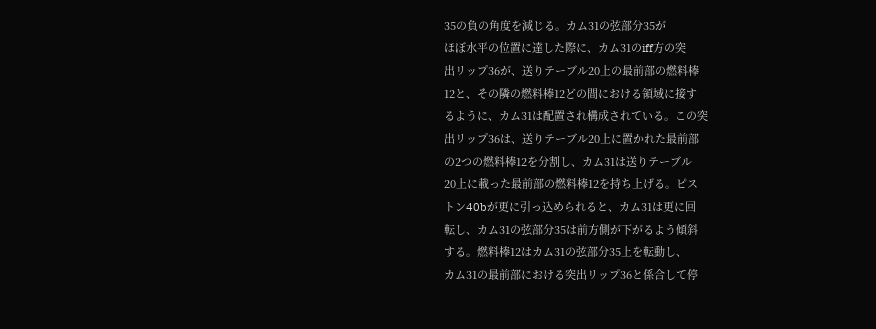35の負の角度を減じる。カム31の弦部分35が
ほぼ水平の位置に達した際に、カム31のiff方の突
出リップ36が、送りテーブル20上の最前部の燃料棒
12と、その隣の燃料棒12どの間における領域に接す
るように、カム31は配置され構成されている。この突
出リップ36は、送りテーブル20上に置かれた最前部
の2つの燃料棒12を分割し、カム31は送りテーブル
20上に載った最前部の燃料棒12を持ち上げる。ピス
トン40bが更に引っ込められると、カム31は更に回
転し、カム31の弦部分35は前方側が下がるよう傾斜
する。燃料棒12はカム31の弦部分35上を転動し、
カム31の最前部における突出リップ36と係合して停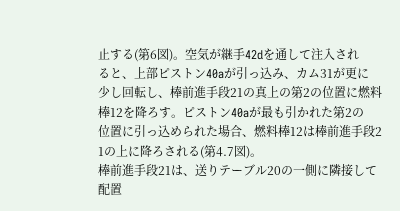止する(第6図)。空気が継手42dを通して注入され
ると、上部ピストン40aが引っ込み、カム31が更に
少し回転し、棒前進手段21の真上の第2の位置に燃料
棒12を降ろす。ピストン40aが最も引かれた第2の
位置に引っ込められた場合、燃料棒12は棒前進手段2
1の上に降ろされる(第4.7図)。
棒前進手段21は、送りテーブル20の一側に隣接して
配置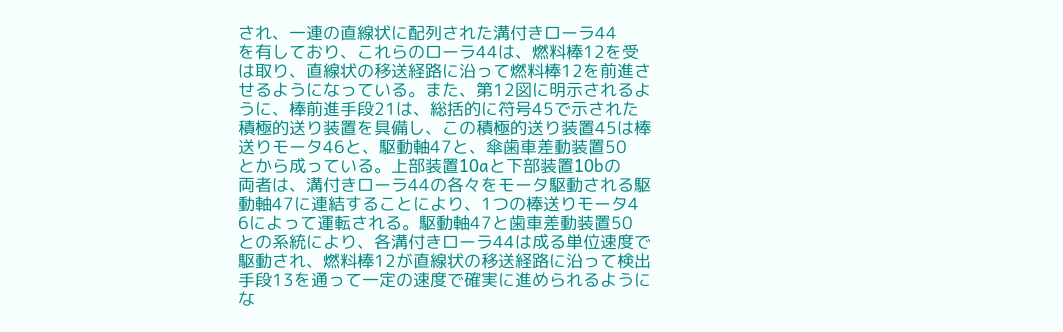され、一連の直線状に配列された溝付きローラ44
を有しており、これらのローラ44は、燃料棒12を受
は取り、直線状の移送経路に沿って燃料棒12を前進さ
せるようになっている。また、第12図に明示されるよ
うに、棒前進手段21は、総括的に符号45で示された
積極的送り装置を具備し、この積極的送り装置45は棒
送りモータ46と、駆動軸47と、傘歯車差動装置50
とから成っている。上部装置10aと下部装置10bの
両者は、溝付きローラ44の各々をモータ駆動される駆
動軸47に連結することにより、1つの棒送りモータ4
6によって運転される。駆動軸47と歯車差動装置50
との系統により、各溝付きローラ44は成る単位速度で
駆動され、燃料棒12が直線状の移送経路に沿って検出
手段13を通って一定の速度で確実に進められるように
な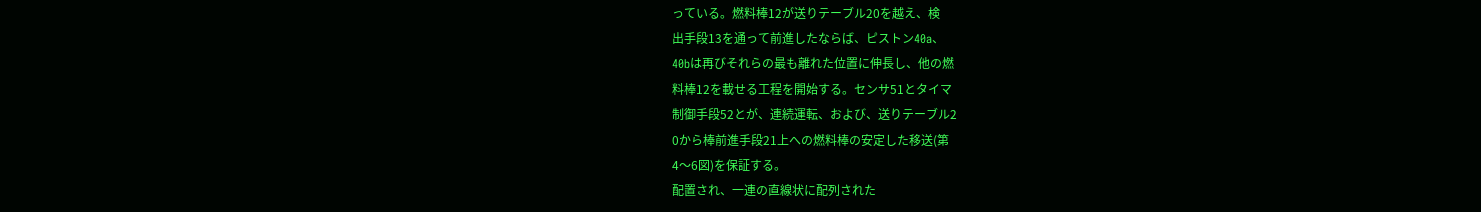っている。燃料棒12が送りテーブル20を越え、検
出手段13を通って前進したならば、ピストン40a、
40bは再びそれらの最も離れた位置に伸長し、他の燃
料棒12を載せる工程を開始する。センサ51とタイマ
制御手段52とが、連続運転、および、送りテーブル2
0から棒前進手段21上への燃料棒の安定した移送(第
4〜6図)を保証する。
配置され、一連の直線状に配列された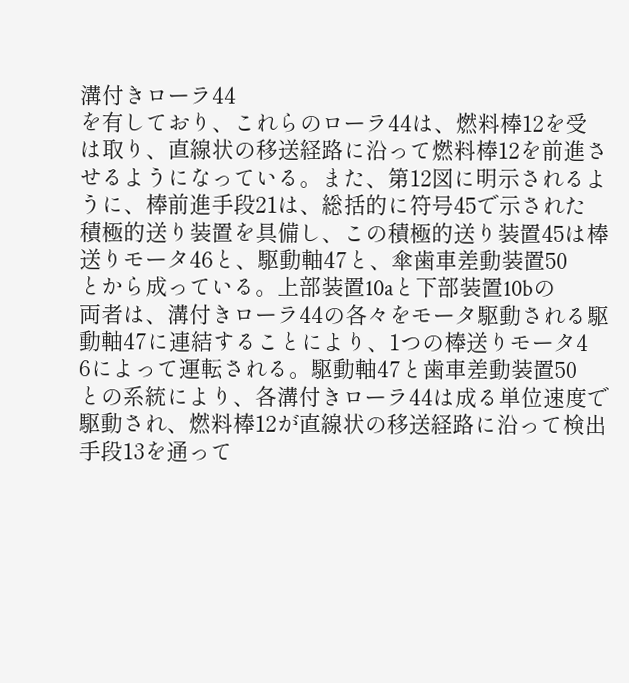溝付きローラ44
を有しており、これらのローラ44は、燃料棒12を受
は取り、直線状の移送経路に沿って燃料棒12を前進さ
せるようになっている。また、第12図に明示されるよ
うに、棒前進手段21は、総括的に符号45で示された
積極的送り装置を具備し、この積極的送り装置45は棒
送りモータ46と、駆動軸47と、傘歯車差動装置50
とから成っている。上部装置10aと下部装置10bの
両者は、溝付きローラ44の各々をモータ駆動される駆
動軸47に連結することにより、1つの棒送りモータ4
6によって運転される。駆動軸47と歯車差動装置50
との系統により、各溝付きローラ44は成る単位速度で
駆動され、燃料棒12が直線状の移送経路に沿って検出
手段13を通って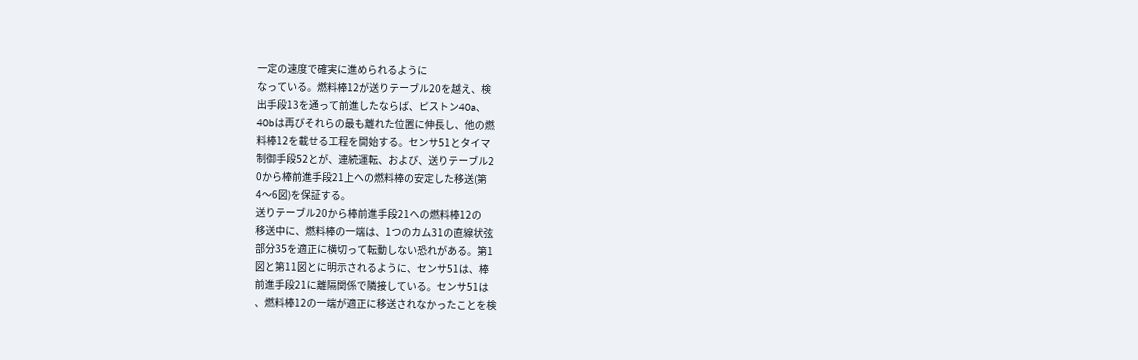一定の速度で確実に進められるように
なっている。燃料棒12が送りテーブル20を越え、検
出手段13を通って前進したならば、ピストン40a、
40bは再びそれらの最も離れた位置に伸長し、他の燃
料棒12を載せる工程を開始する。センサ51とタイマ
制御手段52とが、連続運転、および、送りテーブル2
0から棒前進手段21上への燃料棒の安定した移送(第
4〜6図)を保証する。
送りテーブル20から棒前進手段21への燃料棒12の
移送中に、燃料棒の一端は、1つのカム31の直線状弦
部分35を適正に横切って転動しない恐れがある。第1
図と第11図とに明示されるように、センサ51は、棒
前進手段21に離隔関係で隣接している。センサ51は
、燃料棒12の一端が適正に移送されなかったことを検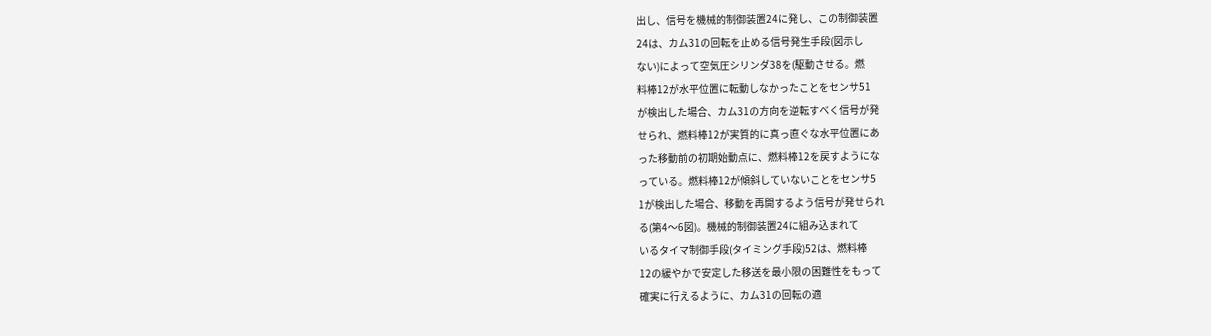出し、信号を機械的制御装置24に発し、この制御装置
24は、カム31の回転を止める信号発生手段(図示し
ない)によって空気圧シリンダ38を(駆動させる。燃
料棒12が水平位置に転動しなかったことをセンサ51
が検出した場合、カム31の方向を逆転すべく信号が発
せられ、燃料棒12が実質的に真っ直ぐな水平位置にあ
った移動前の初期始動点に、燃料棒12を戻すようにな
っている。燃料棒12が傾斜していないことをセンサ5
1が検出した場合、移動を再開するよう信号が発せられ
る(第4〜6図)。機械的制御装置24に組み込まれて
いるタイマ制御手段(タイミング手段)52は、燃料棒
12の緩やかで安定した移送を最小限の困難性をもって
確実に行えるように、カム31の回転の適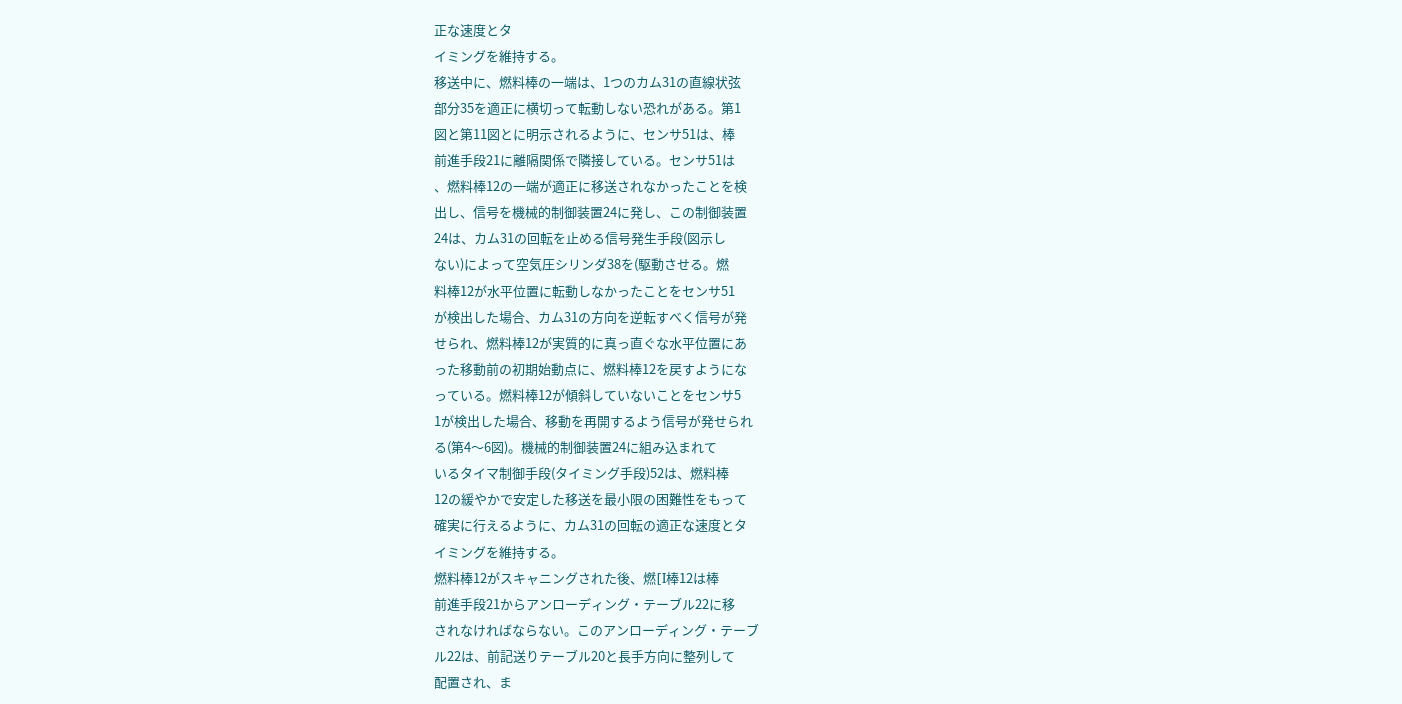正な速度とタ
イミングを維持する。
移送中に、燃料棒の一端は、1つのカム31の直線状弦
部分35を適正に横切って転動しない恐れがある。第1
図と第11図とに明示されるように、センサ51は、棒
前進手段21に離隔関係で隣接している。センサ51は
、燃料棒12の一端が適正に移送されなかったことを検
出し、信号を機械的制御装置24に発し、この制御装置
24は、カム31の回転を止める信号発生手段(図示し
ない)によって空気圧シリンダ38を(駆動させる。燃
料棒12が水平位置に転動しなかったことをセンサ51
が検出した場合、カム31の方向を逆転すべく信号が発
せられ、燃料棒12が実質的に真っ直ぐな水平位置にあ
った移動前の初期始動点に、燃料棒12を戻すようにな
っている。燃料棒12が傾斜していないことをセンサ5
1が検出した場合、移動を再開するよう信号が発せられ
る(第4〜6図)。機械的制御装置24に組み込まれて
いるタイマ制御手段(タイミング手段)52は、燃料棒
12の緩やかで安定した移送を最小限の困難性をもって
確実に行えるように、カム31の回転の適正な速度とタ
イミングを維持する。
燃料棒12がスキャニングされた後、燃[I棒12は棒
前進手段21からアンローディング・テーブル22に移
されなければならない。このアンローディング・テーブ
ル22は、前記送りテーブル20と長手方向に整列して
配置され、ま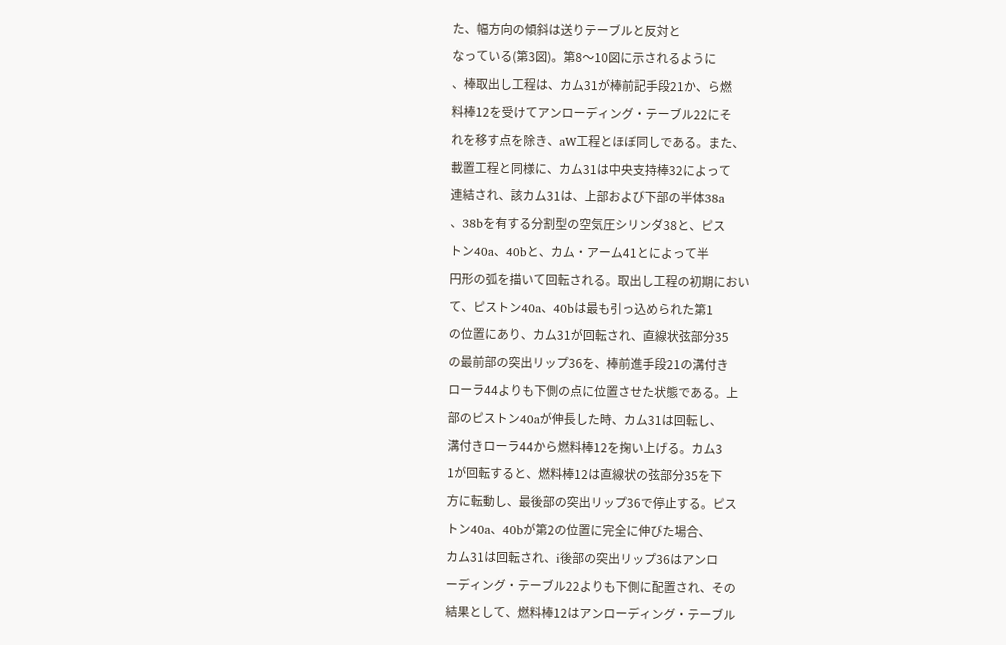た、幅方向の傾斜は送りテーブルと反対と
なっている(第3図)。第8〜10図に示されるように
、棒取出し工程は、カム31が棒前記手段21か、ら燃
料棒12を受けてアンローディング・テーブル22にそ
れを移す点を除き、aW工程とほぼ同しである。また、
載置工程と同様に、カム31は中央支持棒32によって
連結され、該カム31は、上部および下部の半体38a
、38bを有する分割型の空気圧シリンダ38と、ピス
トン40a、40bと、カム・アーム41とによって半
円形の弧を描いて回転される。取出し工程の初期におい
て、ピストン40a、40bは最も引っ込められた第1
の位置にあり、カム31が回転され、直線状弦部分35
の最前部の突出リップ36を、棒前進手段21の溝付き
ローラ44よりも下側の点に位置させた状態である。上
部のピストン40aが伸長した時、カム31は回転し、
溝付きローラ44から燃料棒12を掬い上げる。カム3
1が回転すると、燃料棒12は直線状の弦部分35を下
方に転動し、最後部の突出リップ36で停止する。ピス
トン40a、40bが第2の位置に完全に伸びた場合、
カム31は回転され、i後部の突出リップ36はアンロ
ーディング・テーブル22よりも下側に配置され、その
結果として、燃料棒12はアンローディング・テーブル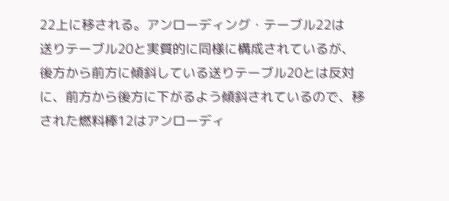22上に移される。アンローディング・テーブル22は
送りテーブル20と実質的に同様に構成されているが、
後方から前方に傾斜している送りテーブル20とは反対
に、前方から後方に下がるよう傾斜されているので、移
された燃料棒12はアンローディ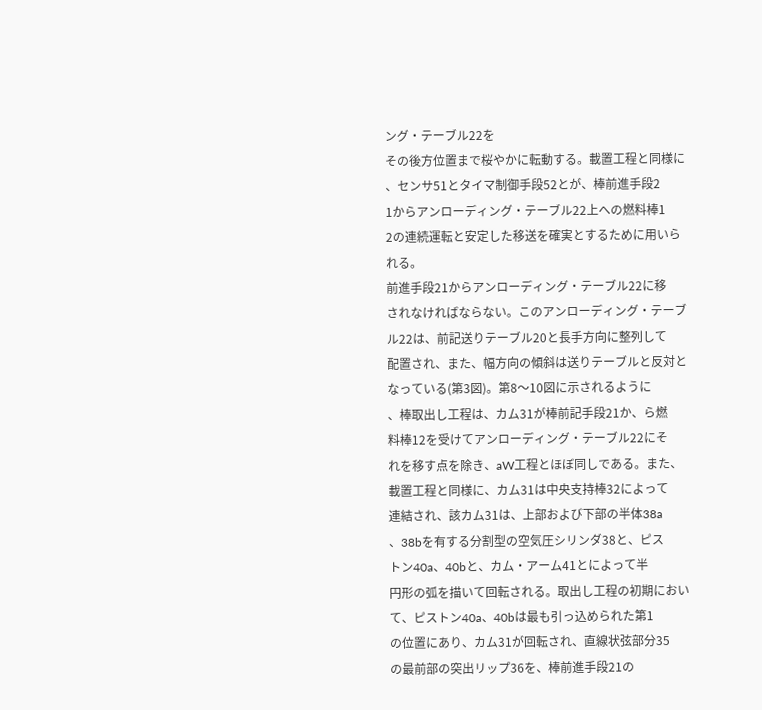ング・テーブル22を
その後方位置まで桜やかに転動する。載置工程と同様に
、センサ51とタイマ制御手段52とが、棒前進手段2
1からアンローディング・テーブル22上への燃料棒1
2の連続運転と安定した移送を確実とするために用いら
れる。
前進手段21からアンローディング・テーブル22に移
されなければならない。このアンローディング・テーブ
ル22は、前記送りテーブル20と長手方向に整列して
配置され、また、幅方向の傾斜は送りテーブルと反対と
なっている(第3図)。第8〜10図に示されるように
、棒取出し工程は、カム31が棒前記手段21か、ら燃
料棒12を受けてアンローディング・テーブル22にそ
れを移す点を除き、aW工程とほぼ同しである。また、
載置工程と同様に、カム31は中央支持棒32によって
連結され、該カム31は、上部および下部の半体38a
、38bを有する分割型の空気圧シリンダ38と、ピス
トン40a、40bと、カム・アーム41とによって半
円形の弧を描いて回転される。取出し工程の初期におい
て、ピストン40a、40bは最も引っ込められた第1
の位置にあり、カム31が回転され、直線状弦部分35
の最前部の突出リップ36を、棒前進手段21の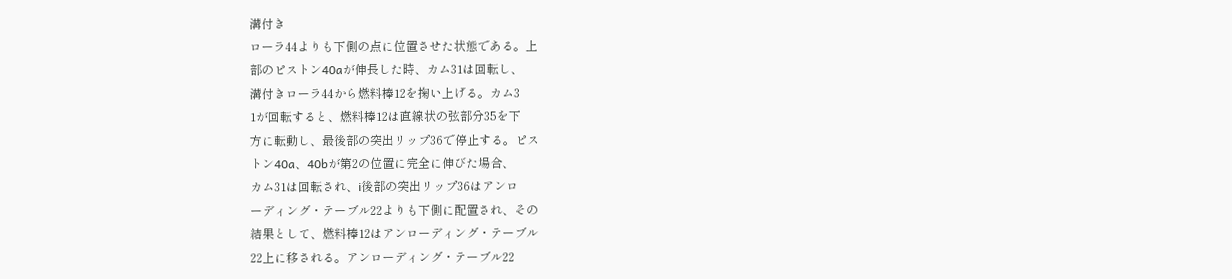溝付き
ローラ44よりも下側の点に位置させた状態である。上
部のピストン40aが伸長した時、カム31は回転し、
溝付きローラ44から燃料棒12を掬い上げる。カム3
1が回転すると、燃料棒12は直線状の弦部分35を下
方に転動し、最後部の突出リップ36で停止する。ピス
トン40a、40bが第2の位置に完全に伸びた場合、
カム31は回転され、i後部の突出リップ36はアンロ
ーディング・テーブル22よりも下側に配置され、その
結果として、燃料棒12はアンローディング・テーブル
22上に移される。アンローディング・テーブル22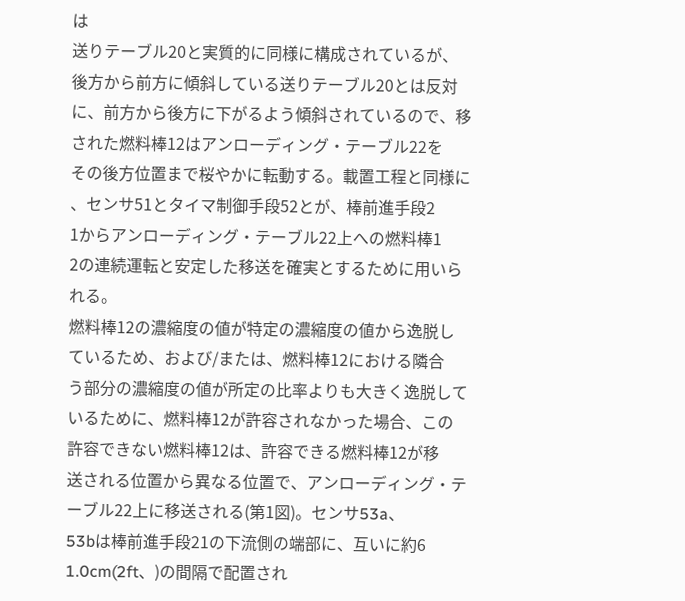は
送りテーブル20と実質的に同様に構成されているが、
後方から前方に傾斜している送りテーブル20とは反対
に、前方から後方に下がるよう傾斜されているので、移
された燃料棒12はアンローディング・テーブル22を
その後方位置まで桜やかに転動する。載置工程と同様に
、センサ51とタイマ制御手段52とが、棒前進手段2
1からアンローディング・テーブル22上への燃料棒1
2の連続運転と安定した移送を確実とするために用いら
れる。
燃料棒12の濃縮度の値が特定の濃縮度の値から逸脱し
ているため、および/または、燃料棒12における隣合
う部分の濃縮度の値が所定の比率よりも大きく逸脱して
いるために、燃料棒12が許容されなかった場合、この
許容できない燃料棒12は、許容できる燃料棒12が移
送される位置から異なる位置で、アンローディング・テ
ーブル22上に移送される(第1図)。センサ53a、
53bは棒前進手段21の下流側の端部に、互いに約6
1.0cm(2ft、)の間隔で配置され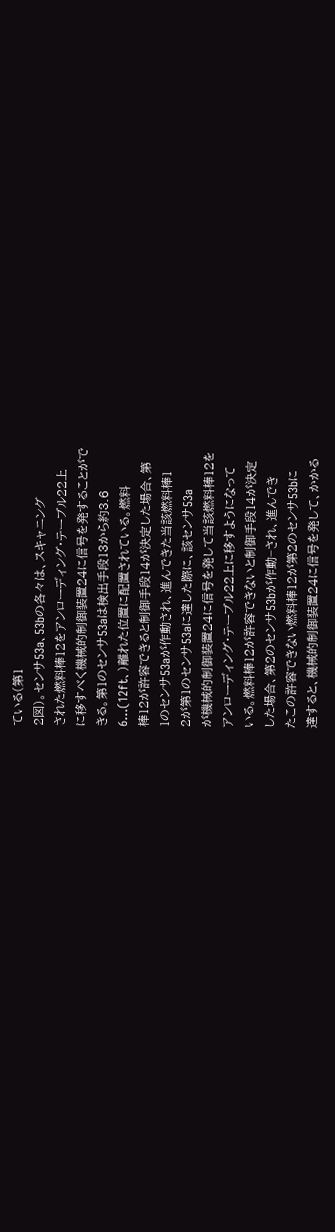ている(第1
2図)。センサ53a、53bの各々は、スキャニング
された燃料棒12をアンローディング・テーブル22上
に移すべく機械的制御装置24に信号を発することがで
きる。第1のセンサ53aは検出手段13から約3.6
6…(12ft、)離れた位置に配置されている。燃料
棒12が許容できると制御手段14が決定した場合、第
1のセンサ53aが作動され、進んできた当該燃料棒1
2が第1のセンサ53aに達した際に、該センサ53a
が機械的制御装置24に信号を発して当該燃料棒12を
アンローディング・テーブル22上に移すようになって
いる。燃料棒12が許容できないと制御手段14が決定
した場合、第2のセンサ53bが作動−され、進んでき
たこの許容できない燃料棒12が第2のセンサ53bに
達すると、機械的制御装置24に信号を発して、かかる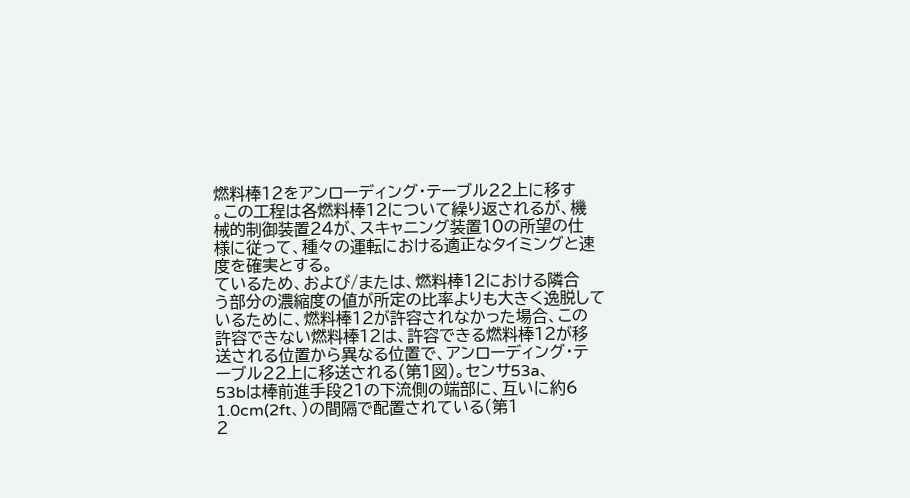燃料棒12をアンローディング・テーブル22上に移す
。この工程は各燃料棒12について繰り返されるが、機
械的制御装置24が、スキャニング装置10の所望の仕
様に従って、種々の運転における適正なタイミングと速
度を確実とする。
ているため、および/または、燃料棒12における隣合
う部分の濃縮度の値が所定の比率よりも大きく逸脱して
いるために、燃料棒12が許容されなかった場合、この
許容できない燃料棒12は、許容できる燃料棒12が移
送される位置から異なる位置で、アンローディング・テ
ーブル22上に移送される(第1図)。センサ53a、
53bは棒前進手段21の下流側の端部に、互いに約6
1.0cm(2ft、)の間隔で配置されている(第1
2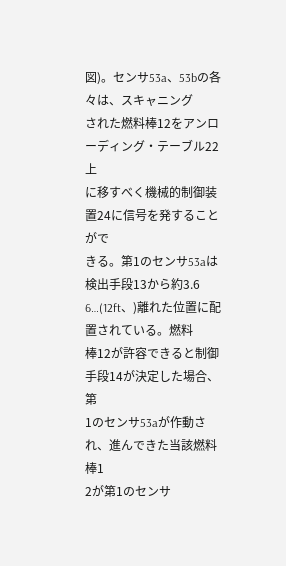図)。センサ53a、53bの各々は、スキャニング
された燃料棒12をアンローディング・テーブル22上
に移すべく機械的制御装置24に信号を発することがで
きる。第1のセンサ53aは検出手段13から約3.6
6…(12ft、)離れた位置に配置されている。燃料
棒12が許容できると制御手段14が決定した場合、第
1のセンサ53aが作動され、進んできた当該燃料棒1
2が第1のセンサ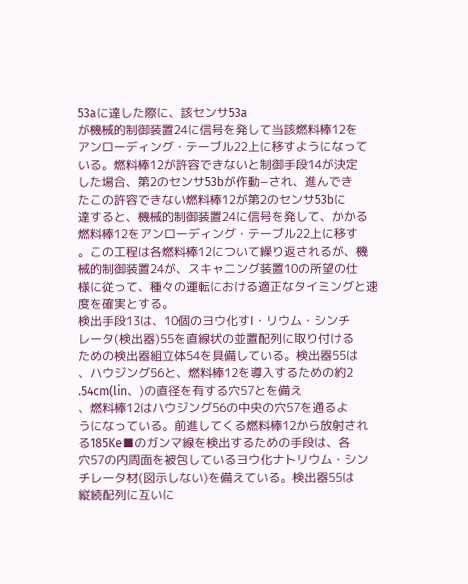53aに達した際に、該センサ53a
が機械的制御装置24に信号を発して当該燃料棒12を
アンローディング・テーブル22上に移すようになって
いる。燃料棒12が許容できないと制御手段14が決定
した場合、第2のセンサ53bが作動−され、進んでき
たこの許容できない燃料棒12が第2のセンサ53bに
達すると、機械的制御装置24に信号を発して、かかる
燃料棒12をアンローディング・テーブル22上に移す
。この工程は各燃料棒12について繰り返されるが、機
械的制御装置24が、スキャニング装置10の所望の仕
様に従って、種々の運転における適正なタイミングと速
度を確実とする。
検出手段13は、10個のヨウ化すI・リウム・シンチ
レータ(検出器)55を直線状の並置配列に取り付ける
ための検出器組立体54を具備している。検出器55は
、ハウジング56と、燃料棒12を導入するための約2
.54cm(lin、)の直径を有する穴57とを備え
、燃料棒12はハウジング56の中央の穴57を通るよ
うになっている。前進してくる燃料棒12から放射され
る185Ke■のガンマ線を検出するための手段は、各
穴57の内周面を被包しているヨウ化ナトリウム・シン
チレータ材(図示しない)を備えている。検出器55は
縦続配列に互いに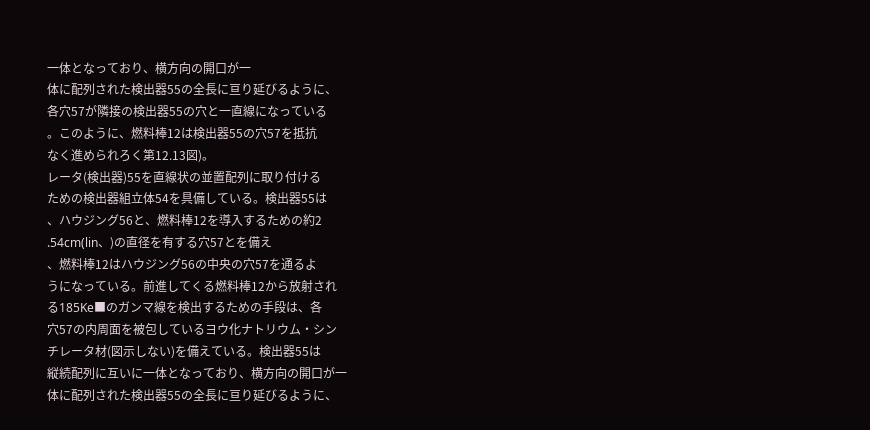一体となっており、横方向の開口が一
体に配列された検出器55の全長に亘り延びるように、
各穴57が隣接の検出器55の穴と一直線になっている
。このように、燃料棒12は検出器55の穴57を抵抗
なく進められろく第12.13図)。
レータ(検出器)55を直線状の並置配列に取り付ける
ための検出器組立体54を具備している。検出器55は
、ハウジング56と、燃料棒12を導入するための約2
.54cm(lin、)の直径を有する穴57とを備え
、燃料棒12はハウジング56の中央の穴57を通るよ
うになっている。前進してくる燃料棒12から放射され
る185Ke■のガンマ線を検出するための手段は、各
穴57の内周面を被包しているヨウ化ナトリウム・シン
チレータ材(図示しない)を備えている。検出器55は
縦続配列に互いに一体となっており、横方向の開口が一
体に配列された検出器55の全長に亘り延びるように、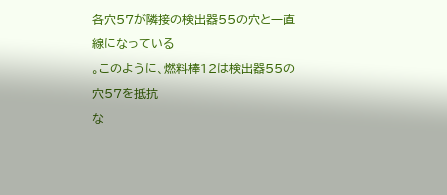各穴57が隣接の検出器55の穴と一直線になっている
。このように、燃料棒12は検出器55の穴57を抵抗
な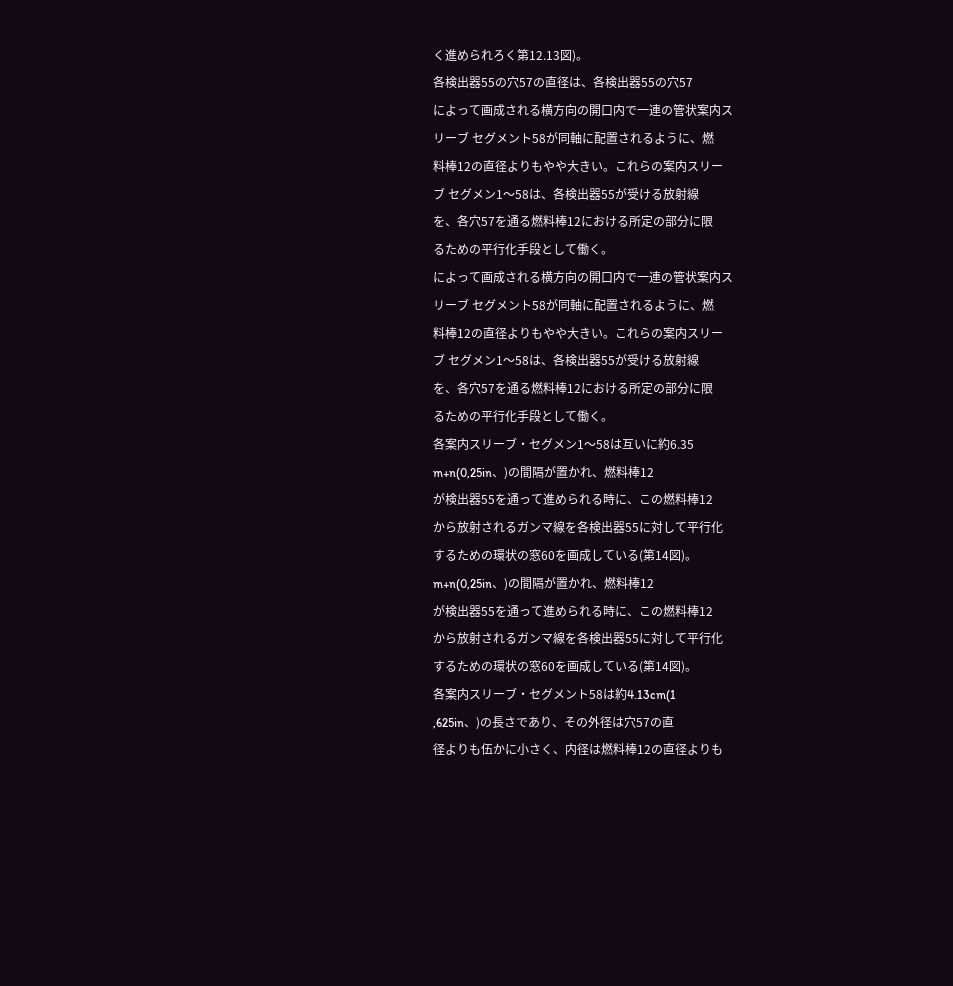く進められろく第12.13図)。
各検出器55の穴57の直径は、各検出器55の穴57
によって画成される横方向の開口内で一連の管状案内ス
リーブ セグメント58が同軸に配置されるように、燃
料棒12の直径よりもやや大きい。これらの案内スリー
ブ セグメン1〜58は、各検出器55が受ける放射線
を、各穴57を通る燃料棒12における所定の部分に限
るための平行化手段として働く。
によって画成される横方向の開口内で一連の管状案内ス
リーブ セグメント58が同軸に配置されるように、燃
料棒12の直径よりもやや大きい。これらの案内スリー
ブ セグメン1〜58は、各検出器55が受ける放射線
を、各穴57を通る燃料棒12における所定の部分に限
るための平行化手段として働く。
各案内スリーブ・セグメン1〜58は互いに約6.35
m+n(0,25in、)の間隔が置かれ、燃料棒12
が検出器55を通って進められる時に、この燃料棒12
から放射されるガンマ線を各検出器55に対して平行化
するための環状の窓60を画成している(第14図)。
m+n(0,25in、)の間隔が置かれ、燃料棒12
が検出器55を通って進められる時に、この燃料棒12
から放射されるガンマ線を各検出器55に対して平行化
するための環状の窓60を画成している(第14図)。
各案内スリーブ・セグメント58は約4.13cm(1
,625in、)の長さであり、その外径は穴57の直
径よりも伍かに小さく、内径は燃料棒12の直径よりも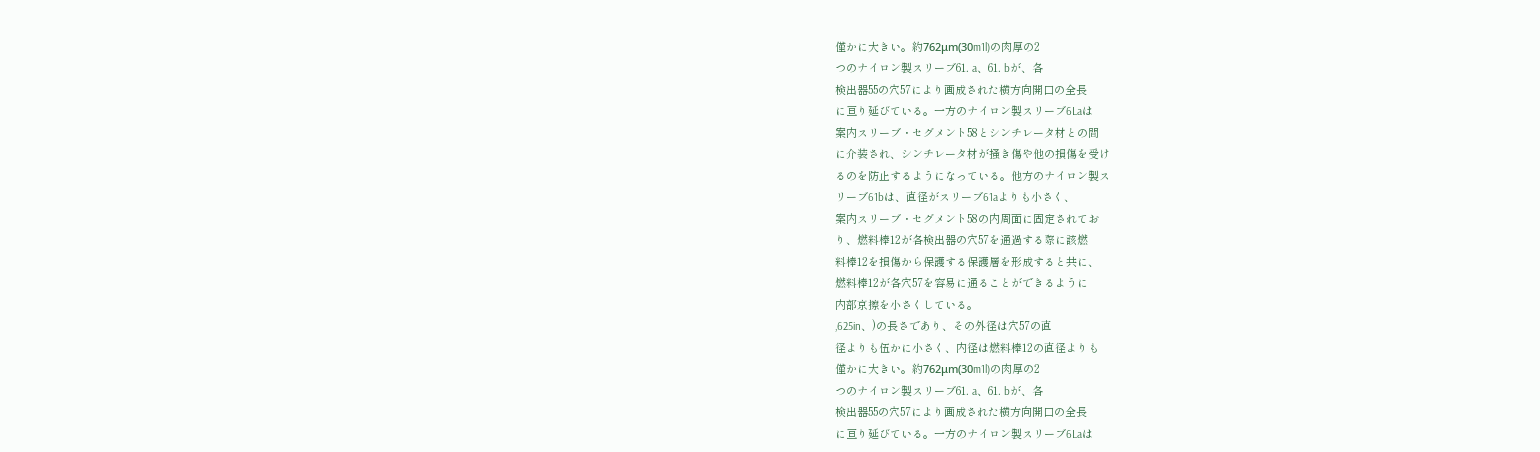僅かに大きい。約762μm(30m1l)の肉厚の2
つのナイロン製スリーブ61. a、61. bが、各
検出器55の穴57により画成された横方向開口の全長
に亘り延びている。一方のナイロン製スリーブ6Laは
案内スリーブ・セグメント58とシンチレータ材との間
に介装され、シンチレータ材が掻き傷や他の損傷を受け
るのを防止するようになっている。他方のナイロン製ス
リーブ61bは、直径がスリーブ61aよりも小さく、
案内スリーブ・セグメント58の内周面に固定されてお
り、燃料棒12が各検出器の穴57を通過する際に該燃
料棒12を損傷から保護する保護層を形成すると共に、
燃料棒12が各穴57を容易に通ることができるように
内部京擦を小さくしている。
,625in、)の長さであり、その外径は穴57の直
径よりも伍かに小さく、内径は燃料棒12の直径よりも
僅かに大きい。約762μm(30m1l)の肉厚の2
つのナイロン製スリーブ61. a、61. bが、各
検出器55の穴57により画成された横方向開口の全長
に亘り延びている。一方のナイロン製スリーブ6Laは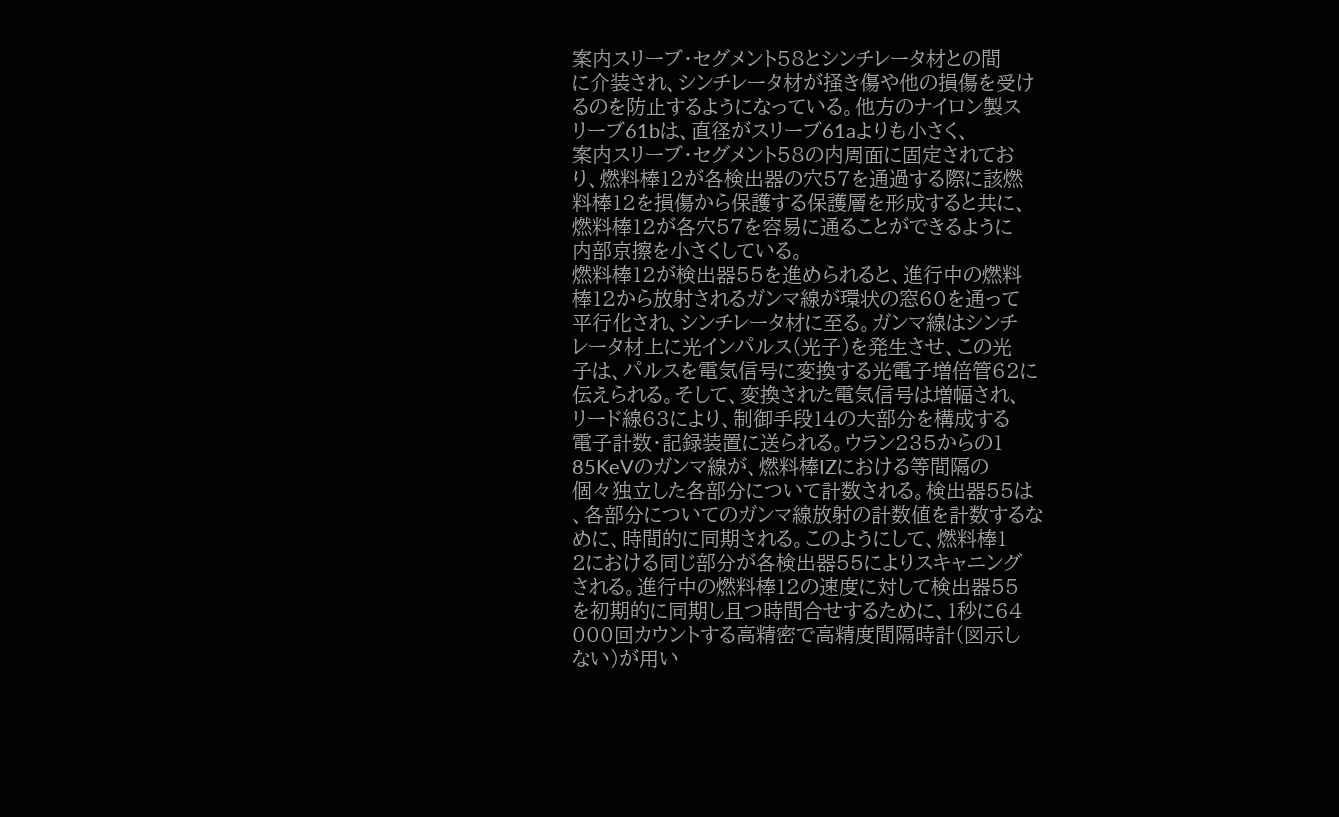案内スリーブ・セグメント58とシンチレータ材との間
に介装され、シンチレータ材が掻き傷や他の損傷を受け
るのを防止するようになっている。他方のナイロン製ス
リーブ61bは、直径がスリーブ61aよりも小さく、
案内スリーブ・セグメント58の内周面に固定されてお
り、燃料棒12が各検出器の穴57を通過する際に該燃
料棒12を損傷から保護する保護層を形成すると共に、
燃料棒12が各穴57を容易に通ることができるように
内部京擦を小さくしている。
燃料棒12が検出器55を進められると、進行中の燃料
棒12から放射されるガンマ線が環状の窓60を通って
平行化され、シンチレータ材に至る。ガンマ線はシンチ
レータ材上に光インパルス(光子)を発生させ、この光
子は、パルスを電気信号に変換する光電子増倍管62に
伝えられる。そして、変換された電気信号は増幅され、
リード線63により、制御手段14の大部分を構成する
電子計数・記録装置に送られる。ウラン235からの1
85KeVのガンマ線が、燃料棒IZにおける等間隔の
個々独立した各部分について計数される。検出器55は
、各部分についてのガンマ線放射の計数値を計数するな
めに、時間的に同期される。このようにして、燃料棒1
2における同じ部分が各検出器55によりスキャニング
される。進行中の燃料棒12の速度に対して検出器55
を初期的に同期し且つ時間合せするために、1秒に64
000回カウントする高精密で高精度間隔時計(図示し
ない)が用い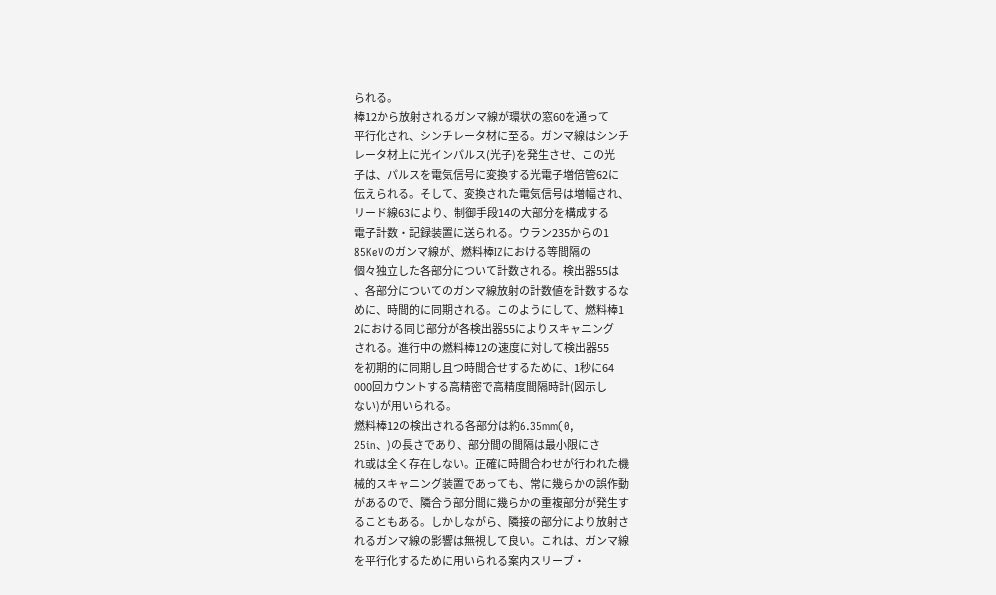られる。
棒12から放射されるガンマ線が環状の窓60を通って
平行化され、シンチレータ材に至る。ガンマ線はシンチ
レータ材上に光インパルス(光子)を発生させ、この光
子は、パルスを電気信号に変換する光電子増倍管62に
伝えられる。そして、変換された電気信号は増幅され、
リード線63により、制御手段14の大部分を構成する
電子計数・記録装置に送られる。ウラン235からの1
85KeVのガンマ線が、燃料棒IZにおける等間隔の
個々独立した各部分について計数される。検出器55は
、各部分についてのガンマ線放射の計数値を計数するな
めに、時間的に同期される。このようにして、燃料棒1
2における同じ部分が各検出器55によりスキャニング
される。進行中の燃料棒12の速度に対して検出器55
を初期的に同期し且つ時間合せするために、1秒に64
000回カウントする高精密で高精度間隔時計(図示し
ない)が用いられる。
燃料棒12の検出される各部分は約6.35mm(0,
25in、)の長さであり、部分間の間隔は最小限にさ
れ或は全く存在しない。正確に時間合わせが行われた機
械的スキャニング装置であっても、常に幾らかの誤作動
があるので、隣合う部分間に幾らかの重複部分が発生す
ることもある。しかしながら、隣接の部分により放射さ
れるガンマ線の影響は無視して良い。これは、ガンマ線
を平行化するために用いられる案内スリーブ・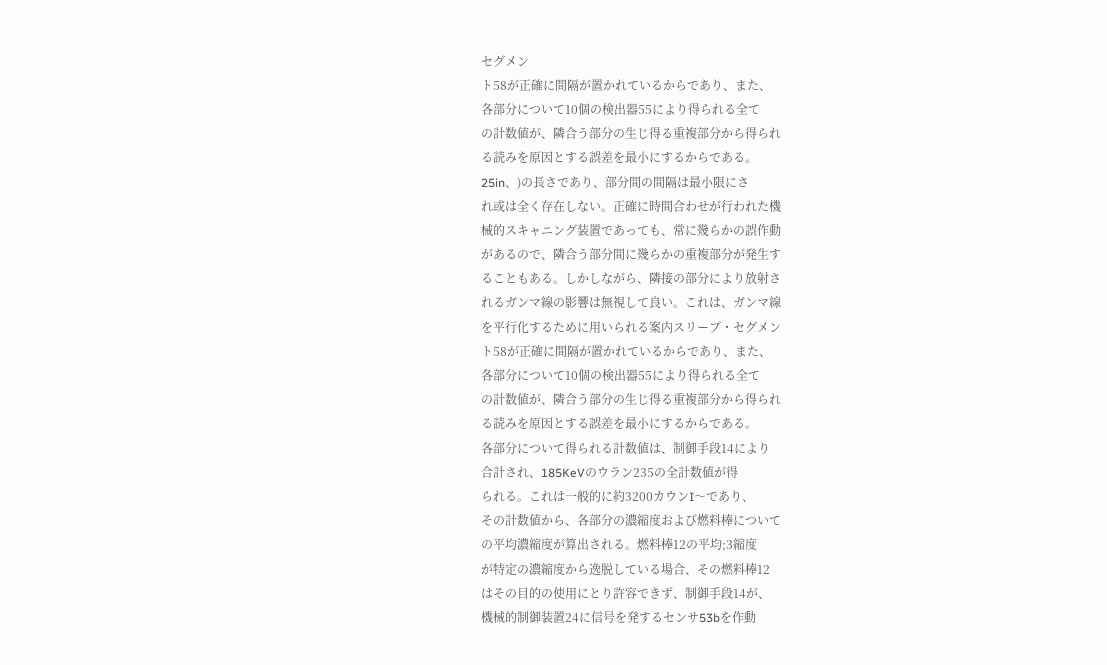セグメン
ト58が正確に間隔が置かれているからであり、また、
各部分について10個の検出器55により得られる全て
の計数値が、隣合う部分の生じ得る重複部分から得られ
る読みを原因とする誤差を最小にするからである。
25in、)の長さであり、部分間の間隔は最小限にさ
れ或は全く存在しない。正確に時間合わせが行われた機
械的スキャニング装置であっても、常に幾らかの誤作動
があるので、隣合う部分間に幾らかの重複部分が発生す
ることもある。しかしながら、隣接の部分により放射さ
れるガンマ線の影響は無視して良い。これは、ガンマ線
を平行化するために用いられる案内スリーブ・セグメン
ト58が正確に間隔が置かれているからであり、また、
各部分について10個の検出器55により得られる全て
の計数値が、隣合う部分の生じ得る重複部分から得られ
る読みを原因とする誤差を最小にするからである。
各部分について得られる計数値は、制御手段14により
合計され、185KeVのウラン235の全計数値が得
られる。これは一般的に約3200カウンI〜であり、
その計数値から、各部分の濃縮度および燃料棒について
の平均濃縮度が算出される。燃料棒12の平均;3縮度
が特定の濃縮度から逸脱している場合、その燃料棒12
はその目的の使用にとり許容できず、制御手段14が、
機械的制御装置24に信号を発するセンサ53bを作動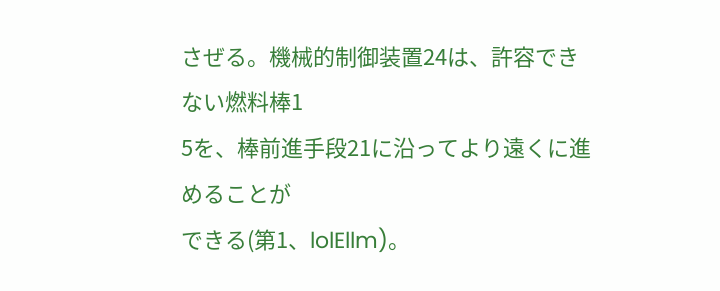さぜる。機械的制御装置24は、許容できない燃料棒1
5を、棒前進手段21に沿ってより遠くに進めることが
できる(第1、lolEllm)。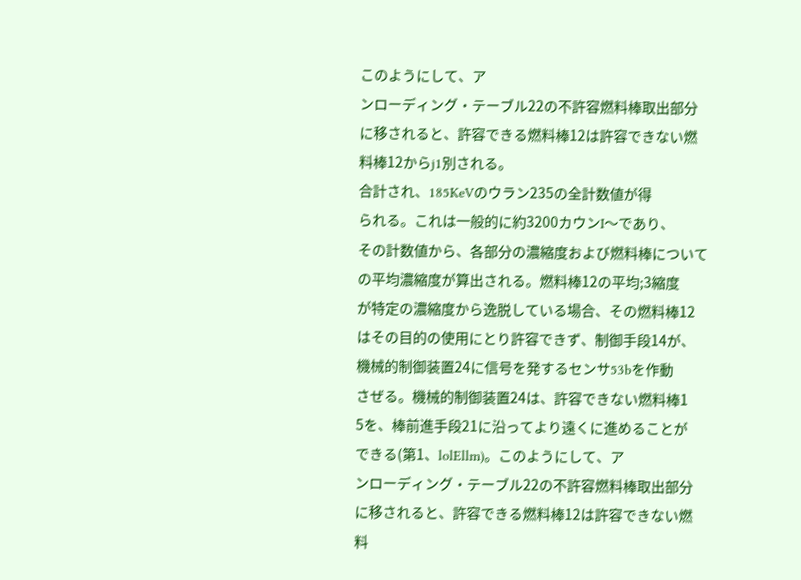このようにして、ア
ンローディング・テーブル22の不許容燃料棒取出部分
に移されると、許容できる燃料棒12は許容できない燃
料棒12からj1別される。
合計され、185KeVのウラン235の全計数値が得
られる。これは一般的に約3200カウンI〜であり、
その計数値から、各部分の濃縮度および燃料棒について
の平均濃縮度が算出される。燃料棒12の平均;3縮度
が特定の濃縮度から逸脱している場合、その燃料棒12
はその目的の使用にとり許容できず、制御手段14が、
機械的制御装置24に信号を発するセンサ53bを作動
さぜる。機械的制御装置24は、許容できない燃料棒1
5を、棒前進手段21に沿ってより遠くに進めることが
できる(第1、lolEllm)。このようにして、ア
ンローディング・テーブル22の不許容燃料棒取出部分
に移されると、許容できる燃料棒12は許容できない燃
料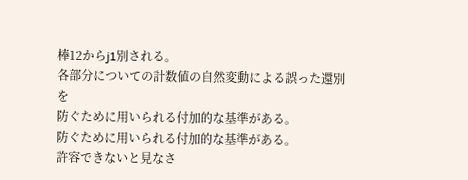棒12からj1別される。
各部分についての計数値の自然変動による誤った還別を
防ぐために用いられる付加的な基準がある。
防ぐために用いられる付加的な基準がある。
許容できないと見なさ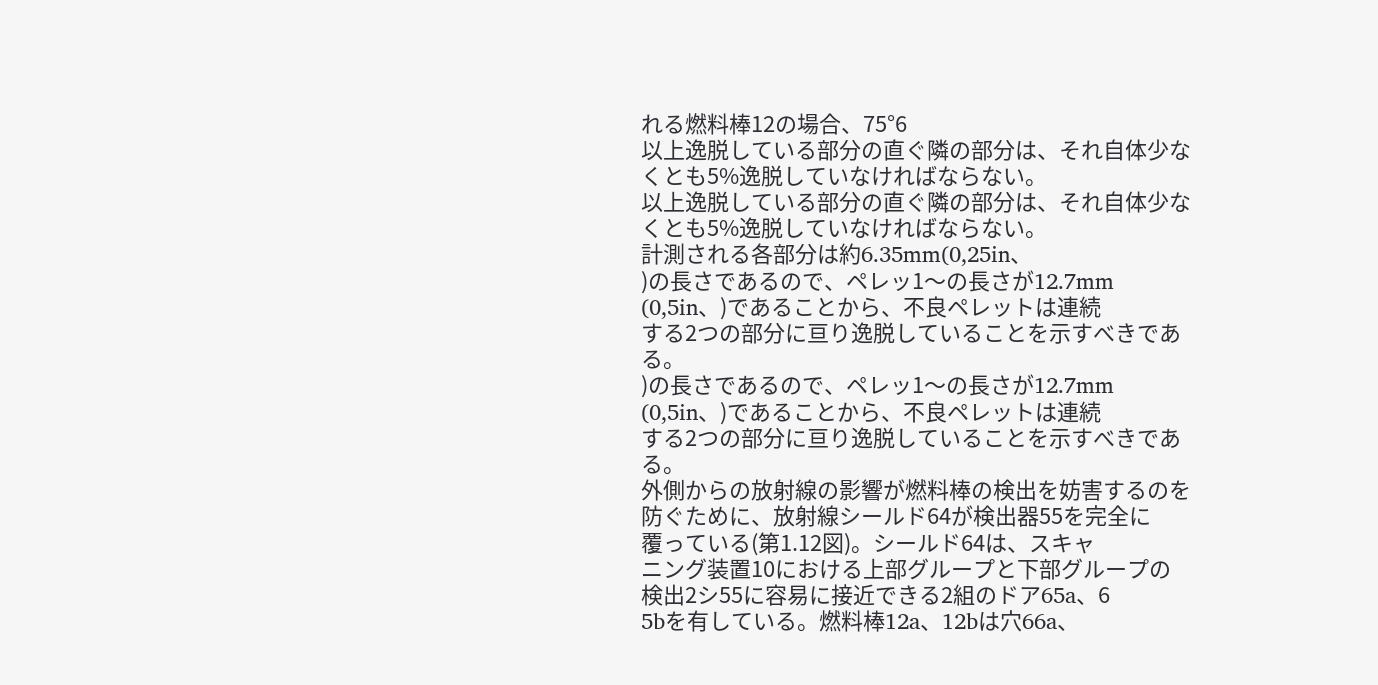れる燃料棒12の場合、75°6
以上逸脱している部分の直ぐ隣の部分は、それ自体少な
くとも5%逸脱していなければならない。
以上逸脱している部分の直ぐ隣の部分は、それ自体少な
くとも5%逸脱していなければならない。
計測される各部分は約6.35mm(0,25in、
)の長さであるので、ペレッ1〜の長さが12.7mm
(0,5in、)であることから、不良ペレットは連続
する2つの部分に亘り逸脱していることを示すべきであ
る。
)の長さであるので、ペレッ1〜の長さが12.7mm
(0,5in、)であることから、不良ペレットは連続
する2つの部分に亘り逸脱していることを示すべきであ
る。
外側からの放射線の影響が燃料棒の検出を妨害するのを
防ぐために、放射線シールド64が検出器55を完全に
覆っている(第1.12図)。シールド64は、スキャ
ニング装置10における上部グループと下部グループの
検出2シ55に容易に接近できる2組のドア65a、6
5bを有している。燃料棒12a、12bは穴66a、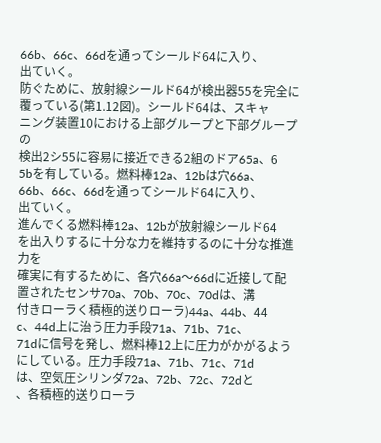66b、66c、66dを通ってシールド64に入り、
出ていく。
防ぐために、放射線シールド64が検出器55を完全に
覆っている(第1.12図)。シールド64は、スキャ
ニング装置10における上部グループと下部グループの
検出2シ55に容易に接近できる2組のドア65a、6
5bを有している。燃料棒12a、12bは穴66a、
66b、66c、66dを通ってシールド64に入り、
出ていく。
進んでくる燃料棒12a、12bが放射線シールド64
を出入りするに十分な力を維持するのに十分な推進力を
確実に有するために、各穴66a〜66dに近接して配
置されたセンサ70a、70b、70c、70dは、溝
付きローラく積極的送りローラ)44a、44b、44
c、44d上に治う圧力手段71a、71b、71c、
71dに信号を発し、燃料棒12上に圧力がかがるよう
にしている。圧力手段71a、71b、71c、71d
は、空気圧シリンダ72a、72b、72c、72dと
、各積極的送りローラ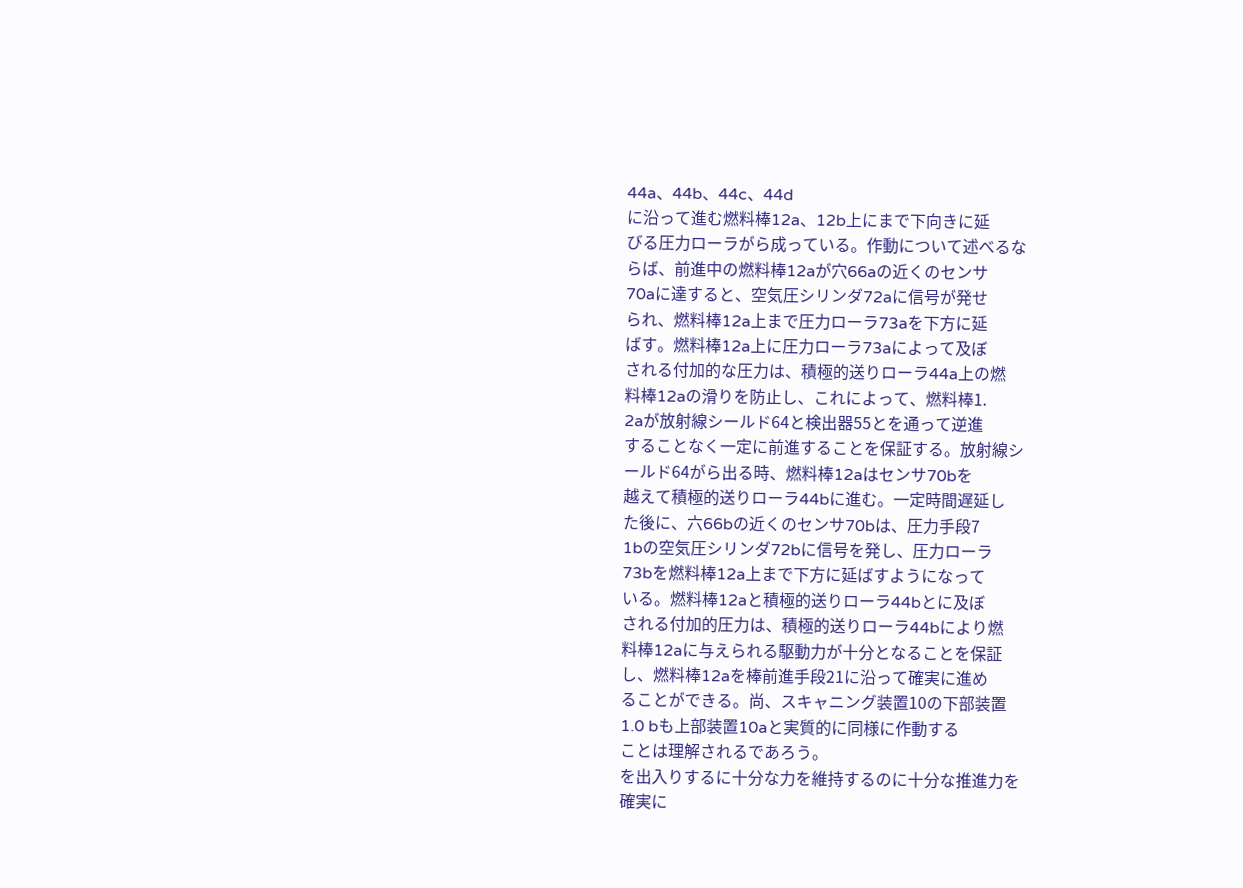44a、44b、44c、44d
に沿って進む燃料棒12a、12b上にまで下向きに延
びる圧力ローラがら成っている。作動について述べるな
らば、前進中の燃料棒12aが穴66aの近くのセンサ
70aに達すると、空気圧シリンダ72aに信号が発せ
られ、燃料棒12a上まで圧力ローラ73aを下方に延
ばす。燃料棒12a上に圧力ローラ73aによって及ぼ
される付加的な圧力は、積極的送りローラ44a上の燃
料棒12aの滑りを防止し、これによって、燃料棒1.
2aが放射線シールド64と検出器55とを通って逆進
することなく一定に前進することを保証する。放射線シ
ールド64がら出る時、燃料棒12aはセンサ70bを
越えて積極的送りローラ44bに進む。一定時間遅延し
た後に、六66bの近くのセンサ70bは、圧力手段7
1bの空気圧シリンダ72bに信号を発し、圧力ローラ
73bを燃料棒12a上まで下方に延ばすようになって
いる。燃料棒12aと積極的送りローラ44bとに及ぼ
される付加的圧力は、積極的送りローラ44bにより燃
料棒12aに与えられる駆動力が十分となることを保証
し、燃料棒12aを棒前進手段21に沿って確実に進め
ることができる。尚、スキャニング装置10の下部装置
1.0 bも上部装置10aと実質的に同様に作動する
ことは理解されるであろう。
を出入りするに十分な力を維持するのに十分な推進力を
確実に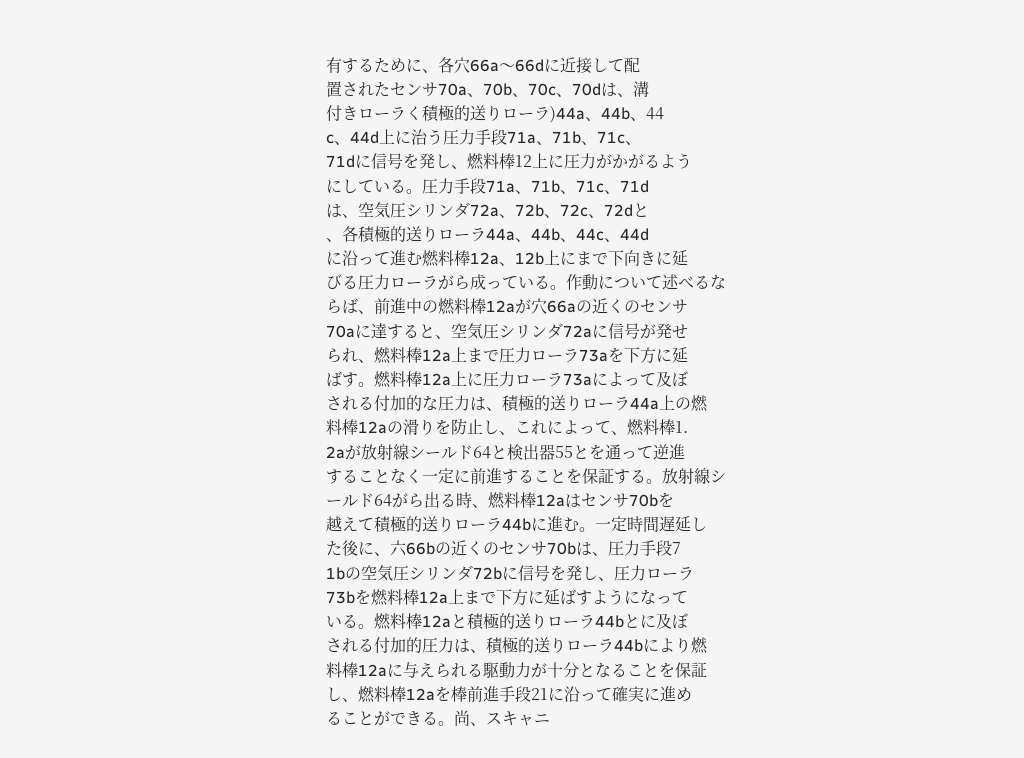有するために、各穴66a〜66dに近接して配
置されたセンサ70a、70b、70c、70dは、溝
付きローラく積極的送りローラ)44a、44b、44
c、44d上に治う圧力手段71a、71b、71c、
71dに信号を発し、燃料棒12上に圧力がかがるよう
にしている。圧力手段71a、71b、71c、71d
は、空気圧シリンダ72a、72b、72c、72dと
、各積極的送りローラ44a、44b、44c、44d
に沿って進む燃料棒12a、12b上にまで下向きに延
びる圧力ローラがら成っている。作動について述べるな
らば、前進中の燃料棒12aが穴66aの近くのセンサ
70aに達すると、空気圧シリンダ72aに信号が発せ
られ、燃料棒12a上まで圧力ローラ73aを下方に延
ばす。燃料棒12a上に圧力ローラ73aによって及ぼ
される付加的な圧力は、積極的送りローラ44a上の燃
料棒12aの滑りを防止し、これによって、燃料棒1.
2aが放射線シールド64と検出器55とを通って逆進
することなく一定に前進することを保証する。放射線シ
ールド64がら出る時、燃料棒12aはセンサ70bを
越えて積極的送りローラ44bに進む。一定時間遅延し
た後に、六66bの近くのセンサ70bは、圧力手段7
1bの空気圧シリンダ72bに信号を発し、圧力ローラ
73bを燃料棒12a上まで下方に延ばすようになって
いる。燃料棒12aと積極的送りローラ44bとに及ぼ
される付加的圧力は、積極的送りローラ44bにより燃
料棒12aに与えられる駆動力が十分となることを保証
し、燃料棒12aを棒前進手段21に沿って確実に進め
ることができる。尚、スキャニ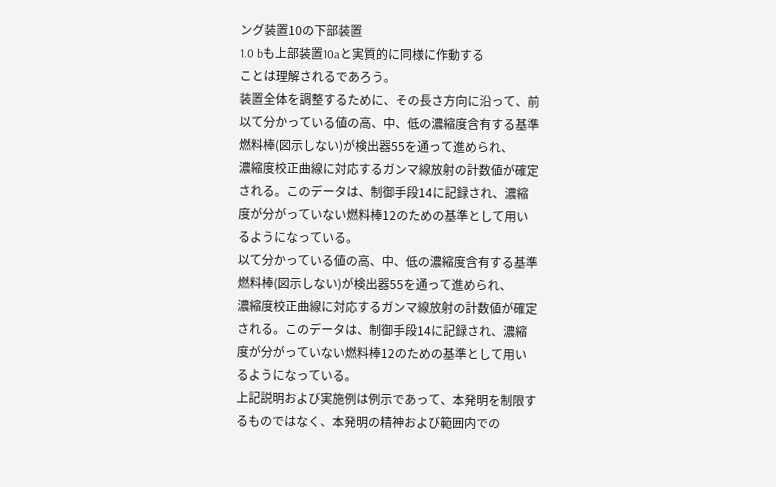ング装置10の下部装置
1.0 bも上部装置10aと実質的に同様に作動する
ことは理解されるであろう。
装置全体を調整するために、その長さ方向に沿って、前
以て分かっている値の高、中、低の濃縮度含有する基準
燃料棒(図示しない)が検出器55を通って進められ、
濃縮度校正曲線に対応するガンマ線放射の計数値が確定
される。このデータは、制御手段14に記録され、濃縮
度が分がっていない燃料棒12のための基準として用い
るようになっている。
以て分かっている値の高、中、低の濃縮度含有する基準
燃料棒(図示しない)が検出器55を通って進められ、
濃縮度校正曲線に対応するガンマ線放射の計数値が確定
される。このデータは、制御手段14に記録され、濃縮
度が分がっていない燃料棒12のための基準として用い
るようになっている。
上記説明および実施例は例示であって、本発明を制限す
るものではなく、本発明の精神および範囲内での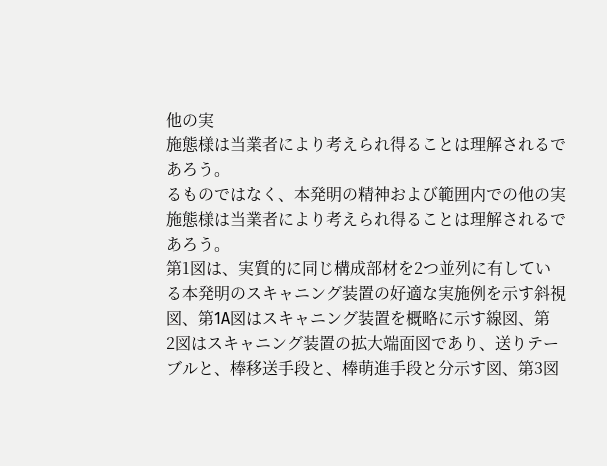他の実
施態様は当業者により考えられ得ることは理解されるで
あろう。
るものではなく、本発明の精神および範囲内での他の実
施態様は当業者により考えられ得ることは理解されるで
あろう。
第1図は、実質的に同じ構成部材を2つ並列に有してい
る本発明のスキャニング装置の好適な実施例を示す斜視
図、第1A図はスキャニング装置を概略に示す線図、第
2図はスキャニング装置の拡大端面図であり、送りテー
ブルと、棒移送手段と、棒萌進手段と分示す図、第3図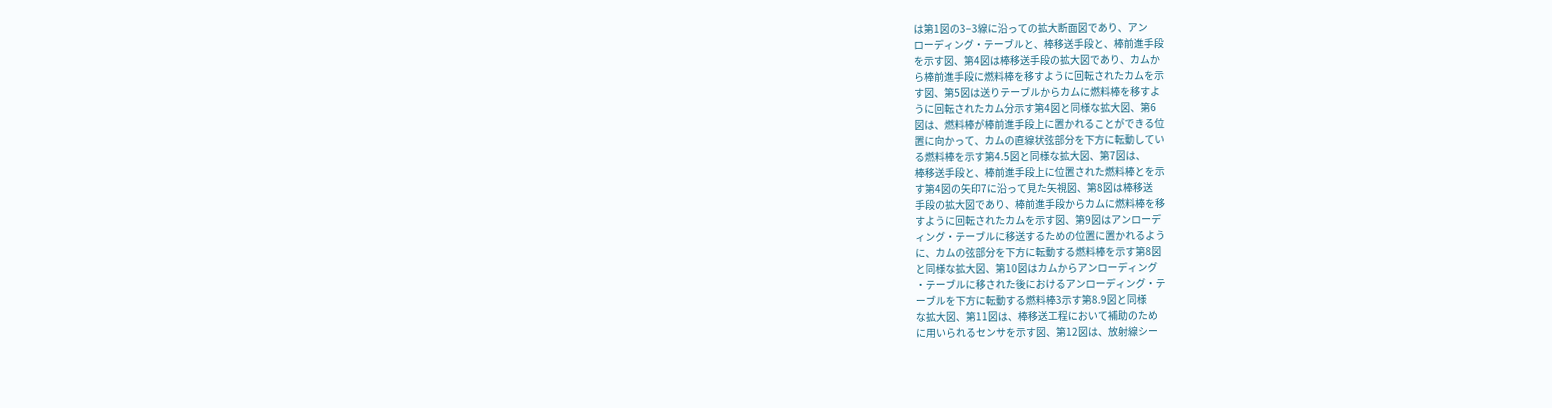は第1図の3−3線に沿っての拡大断面図であり、アン
ローディング・テーブルと、棒移送手段と、棒前進手段
を示す図、第4図は棒移送手段の拡大図であり、カムか
ら棒前進手段に燃料棒を移すように回転されたカムを示
す図、第5図は送りテーブルからカムに燃料棒を移すよ
うに回転されたカム分示す第4図と同様な拡大図、第6
図は、燃料棒が棒前進手段上に置かれることができる位
置に向かって、カムの直線状弦部分を下方に転動してい
る燃料棒を示す第4.5図と同様な拡大図、第7図は、
棒移送手段と、棒前進手段上に位置された燃料棒とを示
す第4図の矢印7に沿って見た矢視図、第8図は棒移送
手段の拡大図であり、棒前進手段からカムに燃料棒を移
すように回転されたカムを示す図、第9図はアンローデ
ィング・テーブルに移送するための位置に置かれるよう
に、カムの弦部分を下方に転動する燃料棒を示す第8図
と同様な拡大図、第10図はカムからアンローディング
・テーブルに移された後におけるアンローディング・テ
ーブルを下方に転動する燃料棒3示す第8.9図と同様
な拡大図、第11図は、棒移送工程において補助のため
に用いられるセンサを示す図、第12図は、放射線シー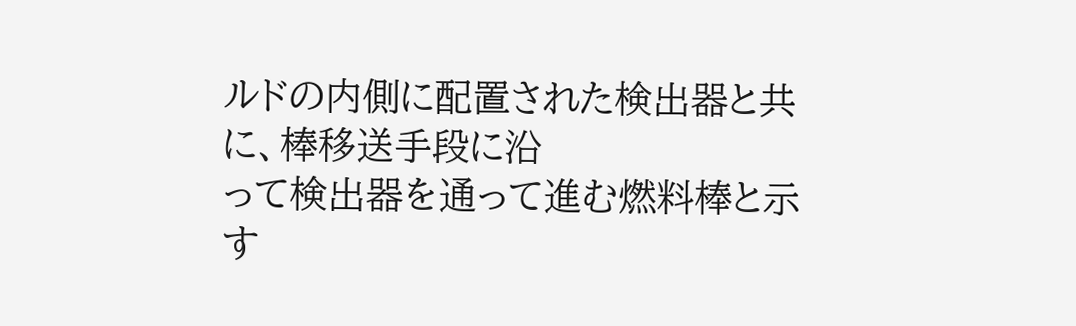ルドの内側に配置された検出器と共に、棒移送手段に沿
って検出器を通って進む燃料棒と示す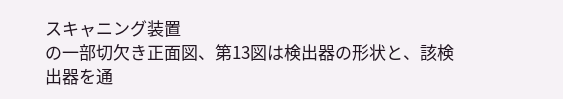スキャニング装置
の一部切欠き正面図、第13図は検出器の形状と、該検
出器を通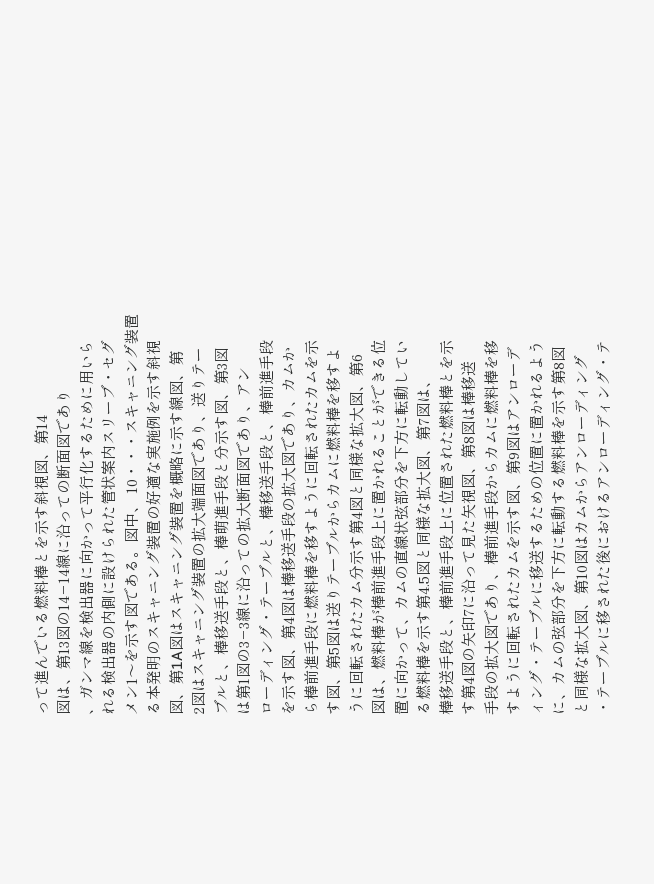って進んでいる燃料棒とを示す斜視図、第14
図は、第13図の14−14線に沿っての断面図であり
、ガンマ線を検出器に向かって平行化するために用いら
れる検出器の内側に設けられた管状案内スリーブ・セグ
メン1〜を示す図である。図中、 10・・・スキャニング装置
る本発明のスキャニング装置の好適な実施例を示す斜視
図、第1A図はスキャニング装置を概略に示す線図、第
2図はスキャニング装置の拡大端面図であり、送りテー
ブルと、棒移送手段と、棒萌進手段と分示す図、第3図
は第1図の3−3線に沿っての拡大断面図であり、アン
ローディング・テーブルと、棒移送手段と、棒前進手段
を示す図、第4図は棒移送手段の拡大図であり、カムか
ら棒前進手段に燃料棒を移すように回転されたカムを示
す図、第5図は送りテーブルからカムに燃料棒を移すよ
うに回転されたカム分示す第4図と同様な拡大図、第6
図は、燃料棒が棒前進手段上に置かれることができる位
置に向かって、カムの直線状弦部分を下方に転動してい
る燃料棒を示す第4.5図と同様な拡大図、第7図は、
棒移送手段と、棒前進手段上に位置された燃料棒とを示
す第4図の矢印7に沿って見た矢視図、第8図は棒移送
手段の拡大図であり、棒前進手段からカムに燃料棒を移
すように回転されたカムを示す図、第9図はアンローデ
ィング・テーブルに移送するための位置に置かれるよう
に、カムの弦部分を下方に転動する燃料棒を示す第8図
と同様な拡大図、第10図はカムからアンローディング
・テーブルに移された後におけるアンローディング・テ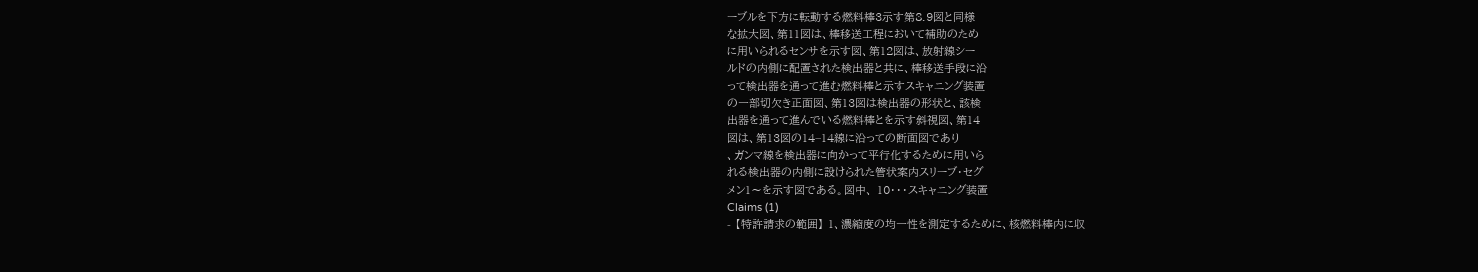ーブルを下方に転動する燃料棒3示す第8.9図と同様
な拡大図、第11図は、棒移送工程において補助のため
に用いられるセンサを示す図、第12図は、放射線シー
ルドの内側に配置された検出器と共に、棒移送手段に沿
って検出器を通って進む燃料棒と示すスキャニング装置
の一部切欠き正面図、第13図は検出器の形状と、該検
出器を通って進んでいる燃料棒とを示す斜視図、第14
図は、第13図の14−14線に沿っての断面図であり
、ガンマ線を検出器に向かって平行化するために用いら
れる検出器の内側に設けられた管状案内スリーブ・セグ
メン1〜を示す図である。図中、 10・・・スキャニング装置
Claims (1)
- 【特許請求の範囲】 1、濃縮度の均一性を測定するために、核燃料棒内に収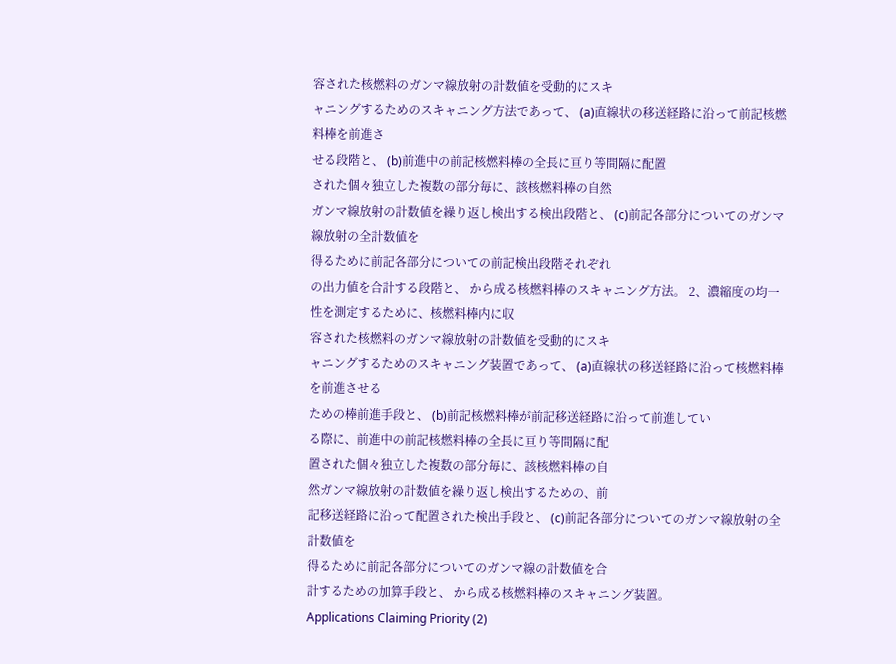容された核燃料のガンマ線放射の計数値を受動的にスキ
ャニングするためのスキャニング方法であって、 (a)直線状の移送経路に沿って前記核燃料棒を前進さ
せる段階と、 (b)前進中の前記核燃料棒の全長に亘り等間隔に配置
された個々独立した複数の部分毎に、該核燃料棒の自然
ガンマ線放射の計数値を繰り返し検出する検出段階と、 (c)前記各部分についてのガンマ線放射の全計数値を
得るために前記各部分についての前記検出段階それぞれ
の出力値を合計する段階と、 から成る核燃料棒のスキャニング方法。 2、濃縮度の均一性を測定するために、核燃料棒内に収
容された核燃料のガンマ線放射の計数値を受動的にスキ
ャニングするためのスキャニング装置であって、 (a)直線状の移送経路に沿って核燃料棒を前進させる
ための棒前進手段と、 (b)前記核燃料棒が前記移送経路に沿って前進してい
る際に、前進中の前記核燃料棒の全長に亘り等間隔に配
置された個々独立した複数の部分毎に、該核燃料棒の自
然ガンマ線放射の計数値を繰り返し検出するための、前
記移送経路に沿って配置された検出手段と、 (c)前記各部分についてのガンマ線放射の全計数値を
得るために前記各部分についてのガンマ線の計数値を合
計するための加算手段と、 から成る核燃料棒のスキャニング装置。
Applications Claiming Priority (2)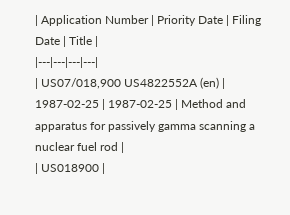| Application Number | Priority Date | Filing Date | Title |
|---|---|---|---|
| US07/018,900 US4822552A (en) | 1987-02-25 | 1987-02-25 | Method and apparatus for passively gamma scanning a nuclear fuel rod |
| US018900 |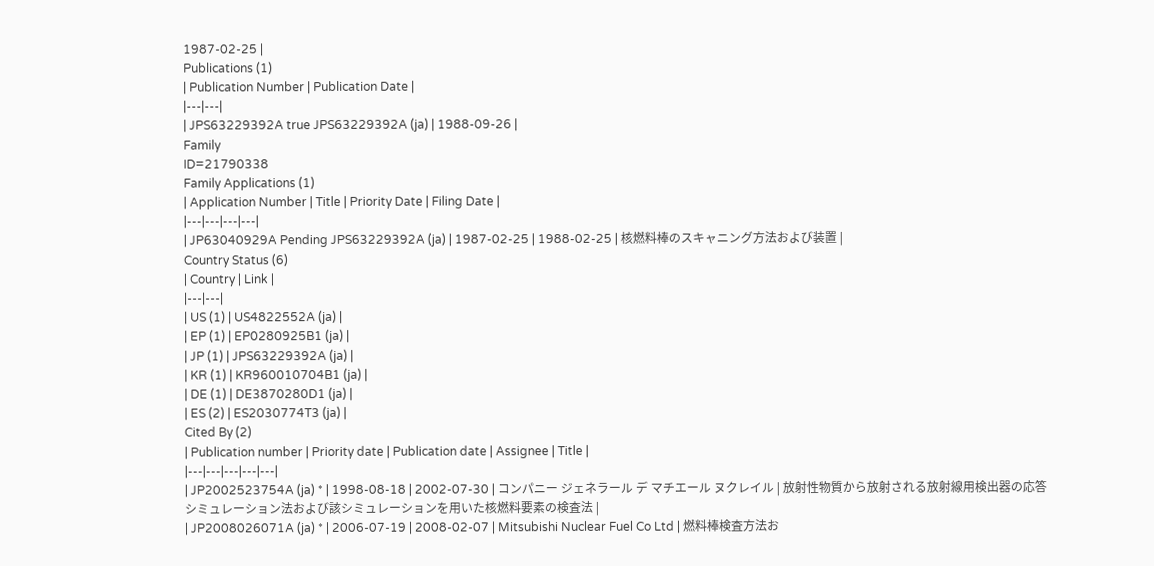1987-02-25 |
Publications (1)
| Publication Number | Publication Date |
|---|---|
| JPS63229392A true JPS63229392A (ja) | 1988-09-26 |
Family
ID=21790338
Family Applications (1)
| Application Number | Title | Priority Date | Filing Date |
|---|---|---|---|
| JP63040929A Pending JPS63229392A (ja) | 1987-02-25 | 1988-02-25 | 核燃料棒のスキャニング方法および装置 |
Country Status (6)
| Country | Link |
|---|---|
| US (1) | US4822552A (ja) |
| EP (1) | EP0280925B1 (ja) |
| JP (1) | JPS63229392A (ja) |
| KR (1) | KR960010704B1 (ja) |
| DE (1) | DE3870280D1 (ja) |
| ES (2) | ES2030774T3 (ja) |
Cited By (2)
| Publication number | Priority date | Publication date | Assignee | Title |
|---|---|---|---|---|
| JP2002523754A (ja) * | 1998-08-18 | 2002-07-30 | コンパニー ジェネラール デ マチエール ヌクレイル | 放射性物質から放射される放射線用検出器の応答シミュレーション法および該シミュレーションを用いた核燃料要素の検査法 |
| JP2008026071A (ja) * | 2006-07-19 | 2008-02-07 | Mitsubishi Nuclear Fuel Co Ltd | 燃料棒検査方法お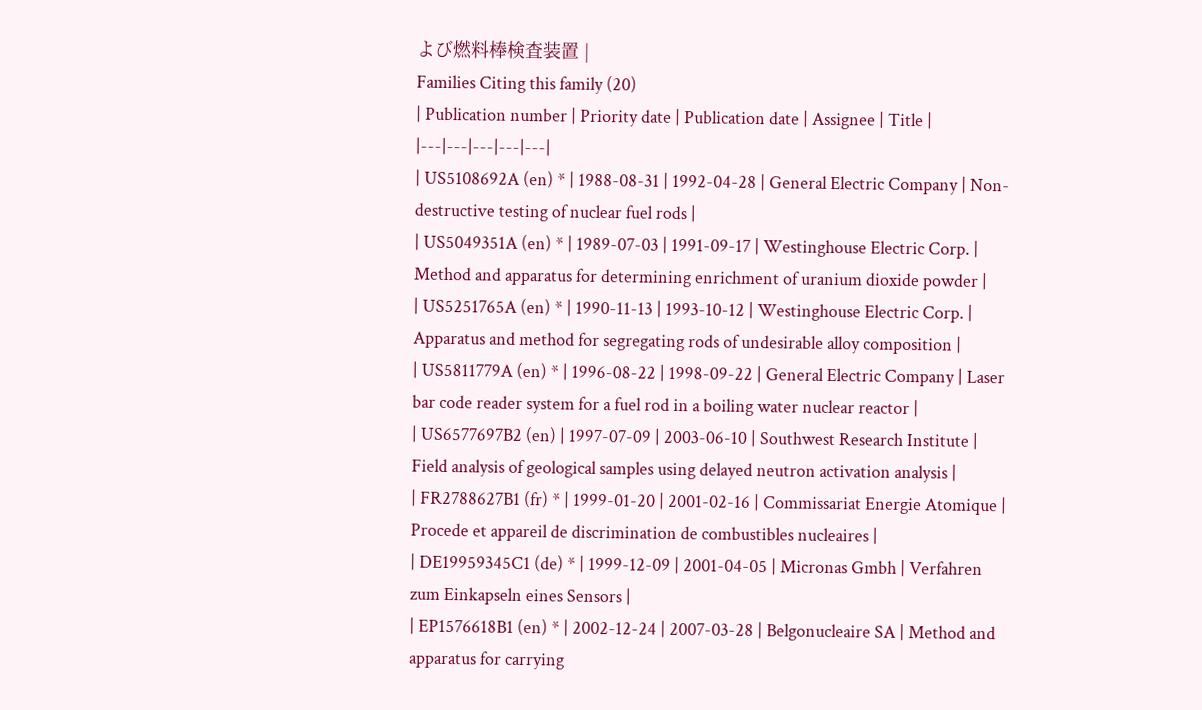よび燃料棒検査装置 |
Families Citing this family (20)
| Publication number | Priority date | Publication date | Assignee | Title |
|---|---|---|---|---|
| US5108692A (en) * | 1988-08-31 | 1992-04-28 | General Electric Company | Non-destructive testing of nuclear fuel rods |
| US5049351A (en) * | 1989-07-03 | 1991-09-17 | Westinghouse Electric Corp. | Method and apparatus for determining enrichment of uranium dioxide powder |
| US5251765A (en) * | 1990-11-13 | 1993-10-12 | Westinghouse Electric Corp. | Apparatus and method for segregating rods of undesirable alloy composition |
| US5811779A (en) * | 1996-08-22 | 1998-09-22 | General Electric Company | Laser bar code reader system for a fuel rod in a boiling water nuclear reactor |
| US6577697B2 (en) | 1997-07-09 | 2003-06-10 | Southwest Research Institute | Field analysis of geological samples using delayed neutron activation analysis |
| FR2788627B1 (fr) * | 1999-01-20 | 2001-02-16 | Commissariat Energie Atomique | Procede et appareil de discrimination de combustibles nucleaires |
| DE19959345C1 (de) * | 1999-12-09 | 2001-04-05 | Micronas Gmbh | Verfahren zum Einkapseln eines Sensors |
| EP1576618B1 (en) * | 2002-12-24 | 2007-03-28 | Belgonucleaire SA | Method and apparatus for carrying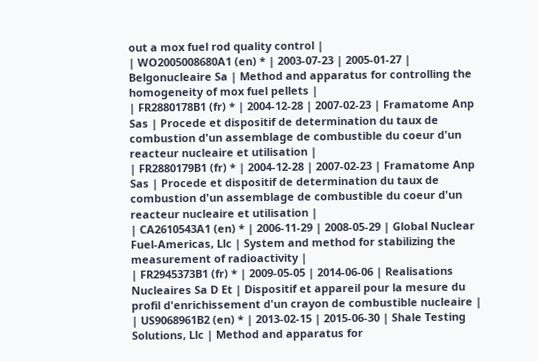out a mox fuel rod quality control |
| WO2005008680A1 (en) * | 2003-07-23 | 2005-01-27 | Belgonucleaire Sa | Method and apparatus for controlling the homogeneity of mox fuel pellets |
| FR2880178B1 (fr) * | 2004-12-28 | 2007-02-23 | Framatome Anp Sas | Procede et dispositif de determination du taux de combustion d'un assemblage de combustible du coeur d'un reacteur nucleaire et utilisation |
| FR2880179B1 (fr) * | 2004-12-28 | 2007-02-23 | Framatome Anp Sas | Procede et dispositif de determination du taux de combustion d'un assemblage de combustible du coeur d'un reacteur nucleaire et utilisation |
| CA2610543A1 (en) * | 2006-11-29 | 2008-05-29 | Global Nuclear Fuel-Americas, Llc | System and method for stabilizing the measurement of radioactivity |
| FR2945373B1 (fr) * | 2009-05-05 | 2014-06-06 | Realisations Nucleaires Sa D Et | Dispositif et appareil pour la mesure du profil d'enrichissement d'un crayon de combustible nucleaire |
| US9068961B2 (en) * | 2013-02-15 | 2015-06-30 | Shale Testing Solutions, Llc | Method and apparatus for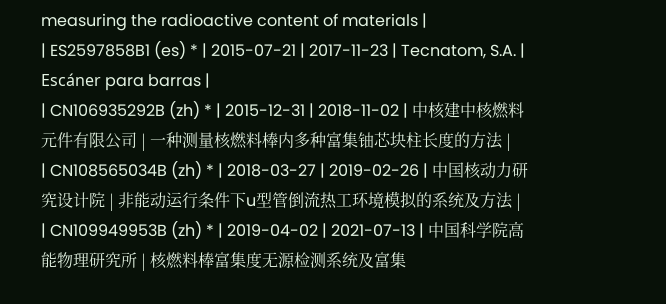measuring the radioactive content of materials |
| ES2597858B1 (es) * | 2015-07-21 | 2017-11-23 | Tecnatom, S.A. | Escáner para barras |
| CN106935292B (zh) * | 2015-12-31 | 2018-11-02 | 中核建中核燃料元件有限公司 | 一种测量核燃料棒内多种富集铀芯块柱长度的方法 |
| CN108565034B (zh) * | 2018-03-27 | 2019-02-26 | 中国核动力研究设计院 | 非能动运行条件下u型管倒流热工环境模拟的系统及方法 |
| CN109949953B (zh) * | 2019-04-02 | 2021-07-13 | 中国科学院高能物理研究所 | 核燃料棒富集度无源检测系统及富集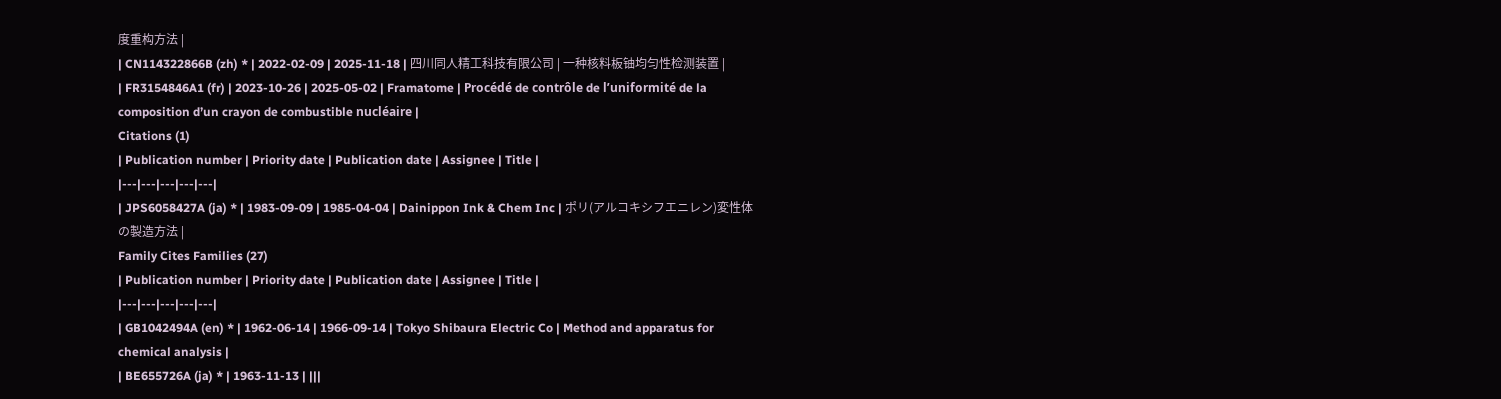度重构方法 |
| CN114322866B (zh) * | 2022-02-09 | 2025-11-18 | 四川同人精工科技有限公司 | 一种核料板铀均匀性检测装置 |
| FR3154846A1 (fr) | 2023-10-26 | 2025-05-02 | Framatome | Procédé de contrôle de l’uniformité de la composition d’un crayon de combustible nucléaire |
Citations (1)
| Publication number | Priority date | Publication date | Assignee | Title |
|---|---|---|---|---|
| JPS6058427A (ja) * | 1983-09-09 | 1985-04-04 | Dainippon Ink & Chem Inc | ポリ(アルコキシフエニレン)変性体の製造方法 |
Family Cites Families (27)
| Publication number | Priority date | Publication date | Assignee | Title |
|---|---|---|---|---|
| GB1042494A (en) * | 1962-06-14 | 1966-09-14 | Tokyo Shibaura Electric Co | Method and apparatus for chemical analysis |
| BE655726A (ja) * | 1963-11-13 | |||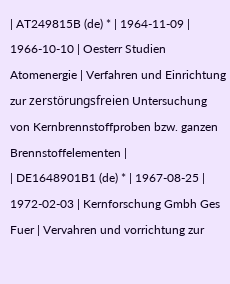| AT249815B (de) * | 1964-11-09 | 1966-10-10 | Oesterr Studien Atomenergie | Verfahren und Einrichtung zur zerstörungsfreien Untersuchung von Kernbrennstoffproben bzw. ganzen Brennstoffelementen |
| DE1648901B1 (de) * | 1967-08-25 | 1972-02-03 | Kernforschung Gmbh Ges Fuer | Vervahren und vorrichtung zur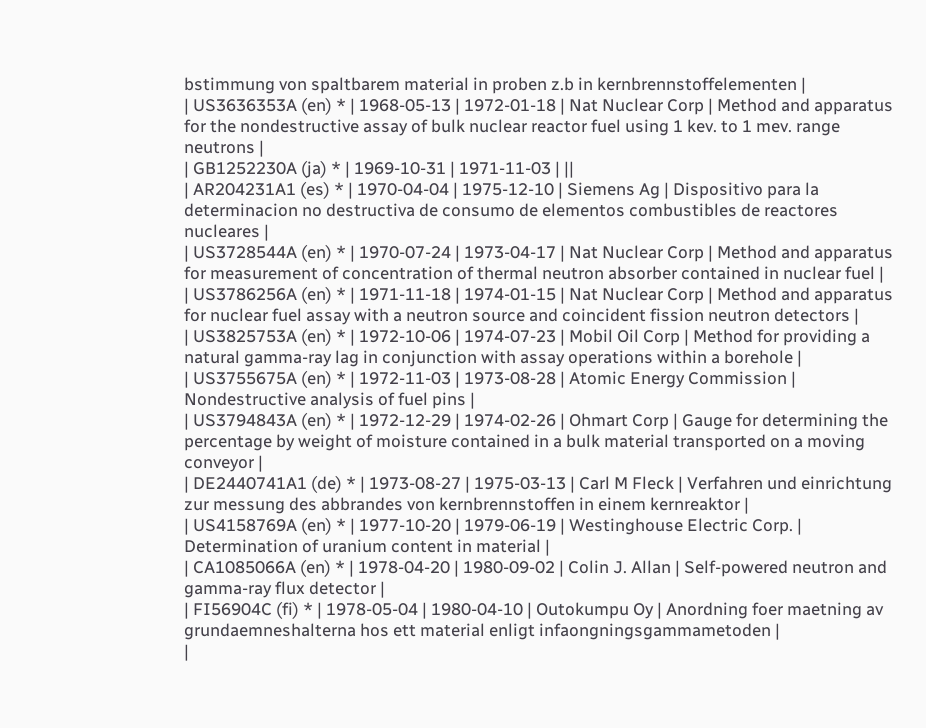bstimmung von spaltbarem material in proben z.b in kernbrennstoffelementen |
| US3636353A (en) * | 1968-05-13 | 1972-01-18 | Nat Nuclear Corp | Method and apparatus for the nondestructive assay of bulk nuclear reactor fuel using 1 kev. to 1 mev. range neutrons |
| GB1252230A (ja) * | 1969-10-31 | 1971-11-03 | ||
| AR204231A1 (es) * | 1970-04-04 | 1975-12-10 | Siemens Ag | Dispositivo para la determinacion no destructiva de consumo de elementos combustibles de reactores nucleares |
| US3728544A (en) * | 1970-07-24 | 1973-04-17 | Nat Nuclear Corp | Method and apparatus for measurement of concentration of thermal neutron absorber contained in nuclear fuel |
| US3786256A (en) * | 1971-11-18 | 1974-01-15 | Nat Nuclear Corp | Method and apparatus for nuclear fuel assay with a neutron source and coincident fission neutron detectors |
| US3825753A (en) * | 1972-10-06 | 1974-07-23 | Mobil Oil Corp | Method for providing a natural gamma-ray lag in conjunction with assay operations within a borehole |
| US3755675A (en) * | 1972-11-03 | 1973-08-28 | Atomic Energy Commission | Nondestructive analysis of fuel pins |
| US3794843A (en) * | 1972-12-29 | 1974-02-26 | Ohmart Corp | Gauge for determining the percentage by weight of moisture contained in a bulk material transported on a moving conveyor |
| DE2440741A1 (de) * | 1973-08-27 | 1975-03-13 | Carl M Fleck | Verfahren und einrichtung zur messung des abbrandes von kernbrennstoffen in einem kernreaktor |
| US4158769A (en) * | 1977-10-20 | 1979-06-19 | Westinghouse Electric Corp. | Determination of uranium content in material |
| CA1085066A (en) * | 1978-04-20 | 1980-09-02 | Colin J. Allan | Self-powered neutron and gamma-ray flux detector |
| FI56904C (fi) * | 1978-05-04 | 1980-04-10 | Outokumpu Oy | Anordning foer maetning av grundaemneshalterna hos ett material enligt infaongningsgammametoden |
|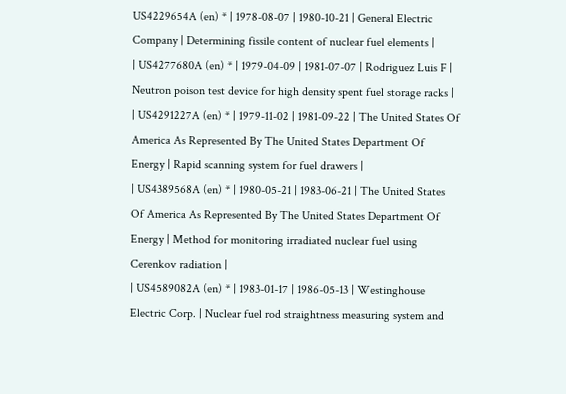US4229654A (en) * | 1978-08-07 | 1980-10-21 | General Electric Company | Determining fissile content of nuclear fuel elements |
| US4277680A (en) * | 1979-04-09 | 1981-07-07 | Rodriguez Luis F | Neutron poison test device for high density spent fuel storage racks |
| US4291227A (en) * | 1979-11-02 | 1981-09-22 | The United States Of America As Represented By The United States Department Of Energy | Rapid scanning system for fuel drawers |
| US4389568A (en) * | 1980-05-21 | 1983-06-21 | The United States Of America As Represented By The United States Department Of Energy | Method for monitoring irradiated nuclear fuel using Cerenkov radiation |
| US4589082A (en) * | 1983-01-17 | 1986-05-13 | Westinghouse Electric Corp. | Nuclear fuel rod straightness measuring system and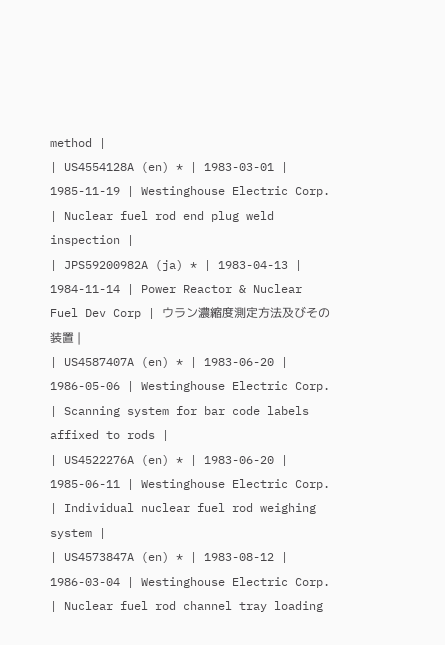method |
| US4554128A (en) * | 1983-03-01 | 1985-11-19 | Westinghouse Electric Corp. | Nuclear fuel rod end plug weld inspection |
| JPS59200982A (ja) * | 1983-04-13 | 1984-11-14 | Power Reactor & Nuclear Fuel Dev Corp | ウラン濃縮度測定方法及びその装置 |
| US4587407A (en) * | 1983-06-20 | 1986-05-06 | Westinghouse Electric Corp. | Scanning system for bar code labels affixed to rods |
| US4522276A (en) * | 1983-06-20 | 1985-06-11 | Westinghouse Electric Corp. | Individual nuclear fuel rod weighing system |
| US4573847A (en) * | 1983-08-12 | 1986-03-04 | Westinghouse Electric Corp. | Nuclear fuel rod channel tray loading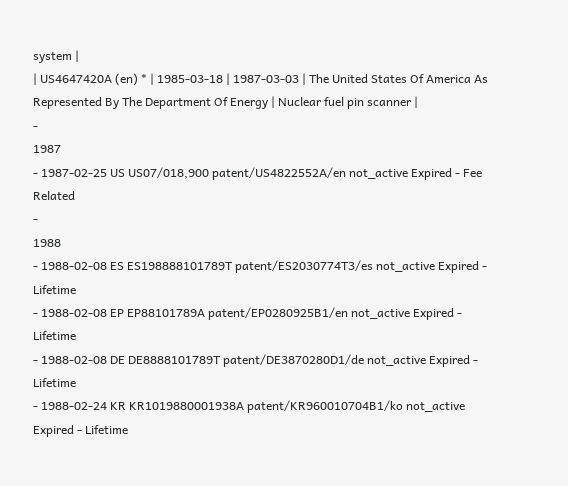system |
| US4647420A (en) * | 1985-03-18 | 1987-03-03 | The United States Of America As Represented By The Department Of Energy | Nuclear fuel pin scanner |
-
1987
- 1987-02-25 US US07/018,900 patent/US4822552A/en not_active Expired - Fee Related
-
1988
- 1988-02-08 ES ES198888101789T patent/ES2030774T3/es not_active Expired - Lifetime
- 1988-02-08 EP EP88101789A patent/EP0280925B1/en not_active Expired - Lifetime
- 1988-02-08 DE DE8888101789T patent/DE3870280D1/de not_active Expired - Lifetime
- 1988-02-24 KR KR1019880001938A patent/KR960010704B1/ko not_active Expired - Lifetime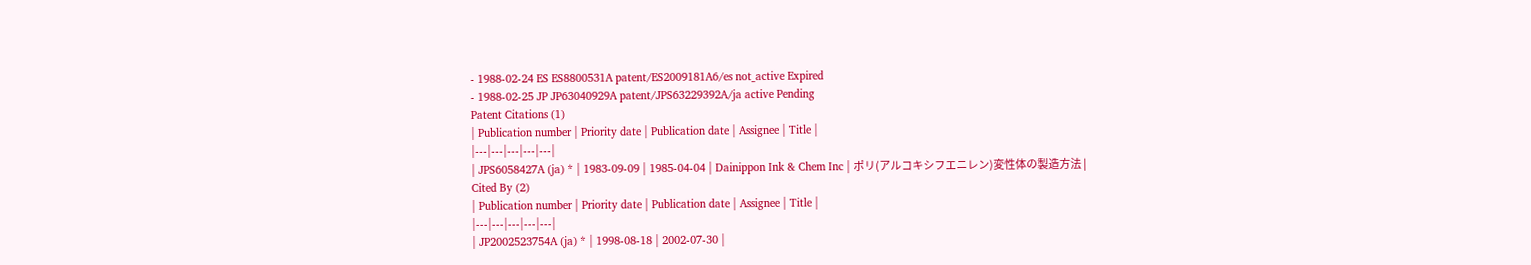- 1988-02-24 ES ES8800531A patent/ES2009181A6/es not_active Expired
- 1988-02-25 JP JP63040929A patent/JPS63229392A/ja active Pending
Patent Citations (1)
| Publication number | Priority date | Publication date | Assignee | Title |
|---|---|---|---|---|
| JPS6058427A (ja) * | 1983-09-09 | 1985-04-04 | Dainippon Ink & Chem Inc | ポリ(アルコキシフエニレン)変性体の製造方法 |
Cited By (2)
| Publication number | Priority date | Publication date | Assignee | Title |
|---|---|---|---|---|
| JP2002523754A (ja) * | 1998-08-18 | 2002-07-30 |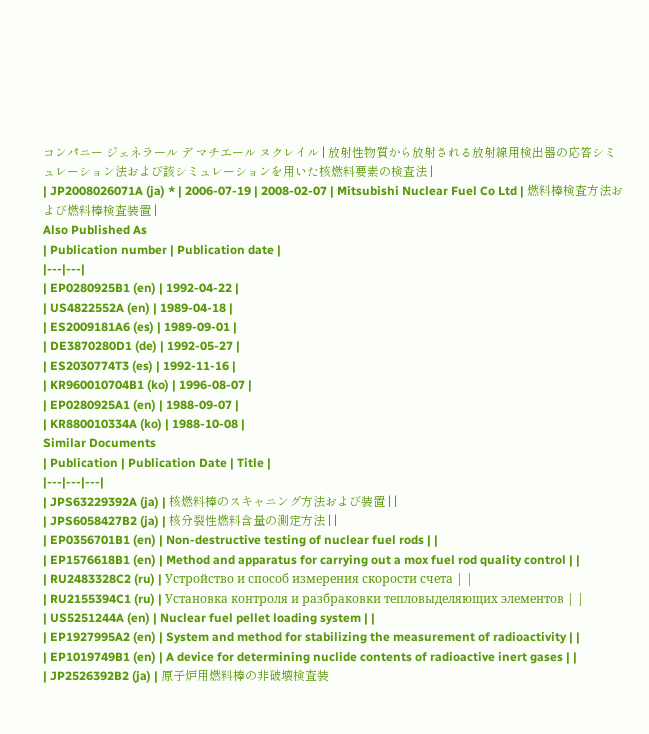コンパニー ジェネラール デ マチエール ヌクレイル | 放射性物質から放射される放射線用検出器の応答シミュレーション法および該シミュレーションを用いた核燃料要素の検査法 |
| JP2008026071A (ja) * | 2006-07-19 | 2008-02-07 | Mitsubishi Nuclear Fuel Co Ltd | 燃料棒検査方法および燃料棒検査装置 |
Also Published As
| Publication number | Publication date |
|---|---|
| EP0280925B1 (en) | 1992-04-22 |
| US4822552A (en) | 1989-04-18 |
| ES2009181A6 (es) | 1989-09-01 |
| DE3870280D1 (de) | 1992-05-27 |
| ES2030774T3 (es) | 1992-11-16 |
| KR960010704B1 (ko) | 1996-08-07 |
| EP0280925A1 (en) | 1988-09-07 |
| KR880010334A (ko) | 1988-10-08 |
Similar Documents
| Publication | Publication Date | Title |
|---|---|---|
| JPS63229392A (ja) | 核燃料棒のスキャニング方法および装置 | |
| JPS6058427B2 (ja) | 核分裂性燃料含量の測定方法 | |
| EP0356701B1 (en) | Non-destructive testing of nuclear fuel rods | |
| EP1576618B1 (en) | Method and apparatus for carrying out a mox fuel rod quality control | |
| RU2483328C2 (ru) | Устройство и способ измерения скорости счета | |
| RU2155394C1 (ru) | Установка контроля и разбраковки тепловыделяющих элементов | |
| US5251244A (en) | Nuclear fuel pellet loading system | |
| EP1927995A2 (en) | System and method for stabilizing the measurement of radioactivity | |
| EP1019749B1 (en) | A device for determining nuclide contents of radioactive inert gases | |
| JP2526392B2 (ja) | 原子炉用燃料棒の非破壊検査装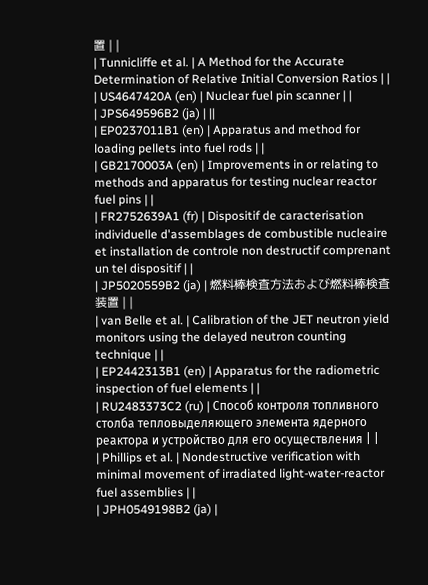置 | |
| Tunnicliffe et al. | A Method for the Accurate Determination of Relative Initial Conversion Ratios | |
| US4647420A (en) | Nuclear fuel pin scanner | |
| JPS649596B2 (ja) | ||
| EP0237011B1 (en) | Apparatus and method for loading pellets into fuel rods | |
| GB2170003A (en) | Improvements in or relating to methods and apparatus for testing nuclear reactor fuel pins | |
| FR2752639A1 (fr) | Dispositif de caracterisation individuelle d'assemblages de combustible nucleaire et installation de controle non destructif comprenant un tel dispositif | |
| JP5020559B2 (ja) | 燃料棒検査方法および燃料棒検査装置 | |
| van Belle et al. | Calibration of the JET neutron yield monitors using the delayed neutron counting technique | |
| EP2442313B1 (en) | Apparatus for the radiometric inspection of fuel elements | |
| RU2483373C2 (ru) | Способ контроля топливного столба тепловыделяющего элемента ядерного реактора и устройство для его осуществления | |
| Phillips et al. | Nondestructive verification with minimal movement of irradiated light-water-reactor fuel assemblies | |
| JPH0549198B2 (ja) |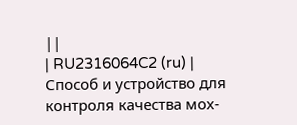||
| RU2316064C2 (ru) | Способ и устройство для контроля качества мох-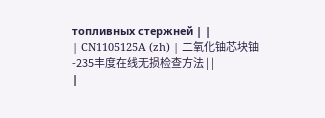топливных стержней | |
| CN1105125A (zh) | 二氧化铀芯块铀-235丰度在线无损检查方法 | |
|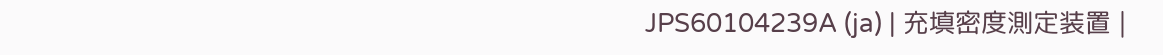JPS60104239A (ja) | 充填密度測定装置 |